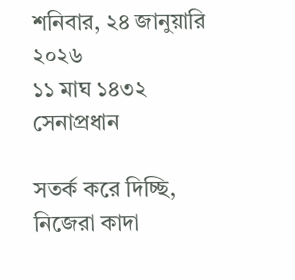শনিবার, ২৪ জানুয়ারি ২০২৬
১১ মাঘ ১৪৩২
সেনাপ্রধান

সতর্ক করে দিচ্ছি, নিজেরা কাদা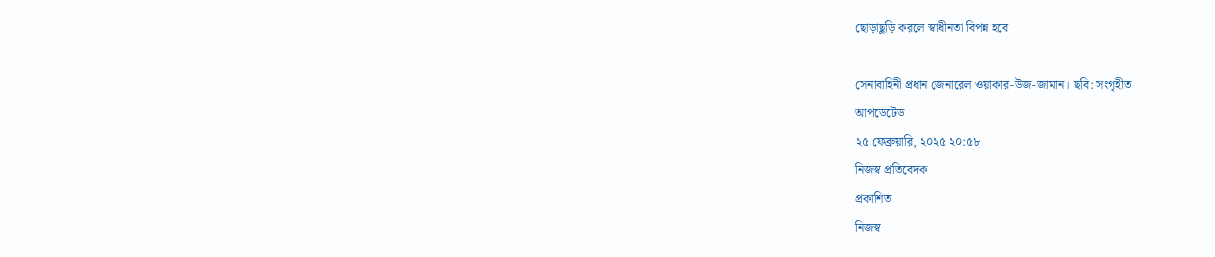ছোড়াছুড়ি করলে স্বাধীনতা বিপন্ন হবে

সেনাবাহিনী প্রধান জেনারেল ওয়াকার-উজ-জামান। ছবি: সংগৃহীত
আপডেটেড
২৫ ফেব্রুয়ারি, ২০২৫ ২০:৫৮
নিজস্ব প্রতিবেদক
প্রকাশিত
নিজস্ব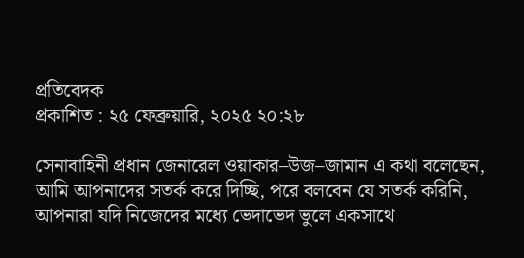প্রতিবেদক
প্রকাশিত : ২৫ ফেব্রুয়ারি, ২০২৫ ২০:২৮

সেনাবাহিনী প্রধান জেনারেল ওয়াকার–উজ–জামান এ কথা বলেছেন, আমি আপনাদের সতর্ক করে দিচ্ছি, পরে বলবেন যে সতর্ক করিনি, আপনারা যদি নিজেদের মধ্যে ভেদাভেদ ভুলে একসাথে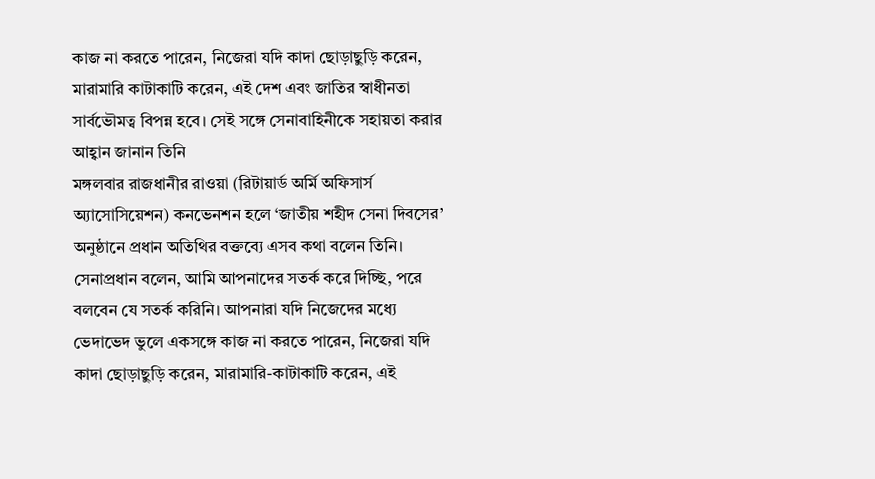কাজ না করতে পারেন, নিজেরা যদি কাদা ছোড়াছুড়ি করেন, মারামারি কাটাকাটি করেন, এই দেশ এবং জাতির স্বাধীনতা সার্বভৌমত্ব বিপন্ন হবে। সেই সঙ্গে সেনাবাহিনীকে সহায়তা করার আহ্বান জানান তিনি
মঙ্গলবার রাজধানীর রাওয়া (রিটায়ার্ড অর্মি অফিসার্স অ্যাসোসিয়েশন) কনভেনশন হলে ‘জাতীয় শহীদ সেনা দিবসের’ অনুষ্ঠানে প্রধান অতিথির বক্তব্যে এসব কথা বলেন তিনি।
সেনাপ্রধান বলেন, আমি আপনাদের সতর্ক করে দিচ্ছি, পরে বলবেন যে সতর্ক করিনি। আপনারা যদি নিজেদের মধ্যে ভেদাভেদ ভুলে একসঙ্গে কাজ না করতে পারেন, নিজেরা যদি কাদা ছোড়াছুড়ি করেন, মারামারি-কাটাকাটি করেন, এই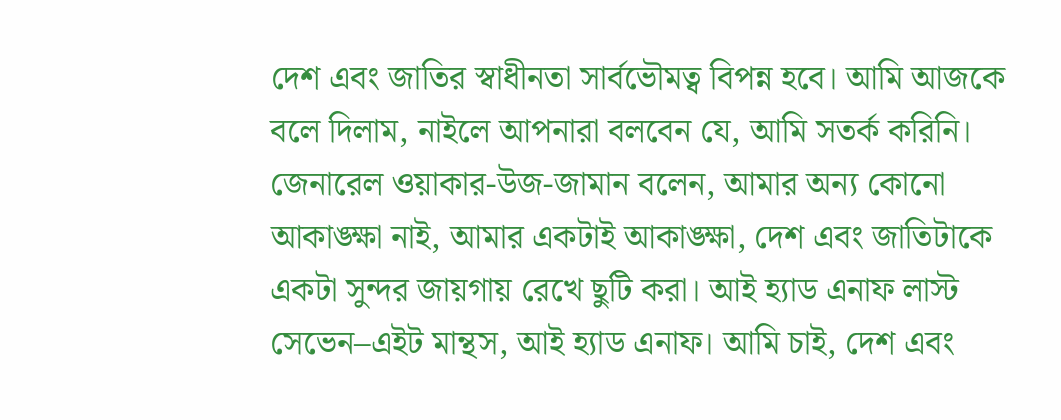দেশ এবং জাতির স্বাধীনতা সার্বভৌমত্ব বিপন্ন হবে। আমি আজকে বলে দিলাম, নাইলে আপনারা বলবেন যে, আমি সতর্ক করিনি।
জেনারেল ওয়াকার-উজ-জামান বলেন, আমার অন্য কোনো আকাঙ্ক্ষা নাই, আমার একটাই আকাঙ্ক্ষা, দেশ এবং জাতিটাকে একটা সুন্দর জায়গায় রেখে ছুটি করা। আই হ্যাড এনাফ লাস্ট সেভেন–এইট মান্থস, আই হ্যাড এনাফ। আমি চাই, দেশ এবং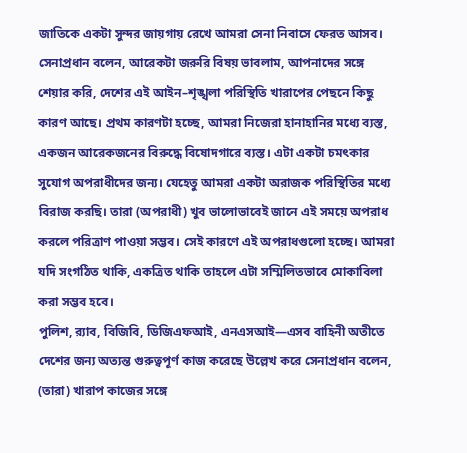জাতিকে একটা সুন্দর জায়গায় রেখে আমরা সেনা নিবাসে ফেরত আসব।
সেনাপ্রধান বলেন, আরেকটা জরুরি বিষয় ভাবলাম, আপনাদের সঙ্গে শেয়ার করি, দেশের এই আইন–শৃঙ্খলা পরিস্থিতি খারাপের পেছনে কিছু কারণ আছে। প্রথম কারণটা হচ্ছে, আমরা নিজেরা হানাহানির মধ্যে ব্যস্ত, একজন আরেকজনের বিরুদ্ধে বিষোদগারে ব্যস্ত। এটা একটা চমৎকার সুযোগ অপরাধীদের জন্য। যেহেতু আমরা একটা অরাজক পরিস্থিতির মধ্যে বিরাজ করছি। তারা (অপরাধী) খুব ভালোভাবেই জানে এই সময়ে অপরাধ করলে পরিত্রাণ পাওয়া সম্ভব। সেই কারণে এই অপরাধগুলো হচ্ছে। আমরা যদি সংগঠিত থাকি, একত্রিত থাকি তাহলে এটা সম্মিলিতভাবে মোকাবিলা করা সম্ভব হবে।
পুলিশ, র‍্যাব, বিজিবি, ডিজিএফআই, এনএসআই—এসব বাহিনী অতীতে দেশের জন্য অত্যন্ত গুরুত্বপূর্ণ কাজ করেছে উল্লেখ করে সেনাপ্রধান বলেন, (তারা) খারাপ কাজের সঙ্গে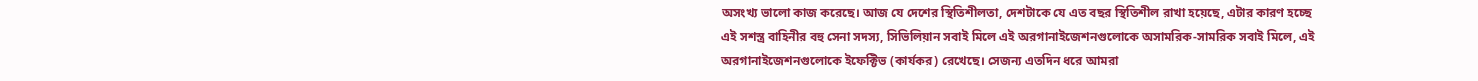অসংখ্য ভালো কাজ করেছে। আজ যে দেশের স্থিতিশীলতা, দেশটাকে যে এত বছর স্থিতিশীল রাখা হয়েছে, এটার কারণ হচ্ছে এই সশস্ত্র বাহিনীর বহু সেনা সদস্য, সিভিলিয়ান সবাই মিলে এই অরগানাইজেশনগুলোকে অসামরিক-সামরিক সবাই মিলে, এই অরগানাইজেশনগুলোকে ইফেক্টিভ (কার্যকর) রেখেছে। সেজন্য এতদিন ধরে আমরা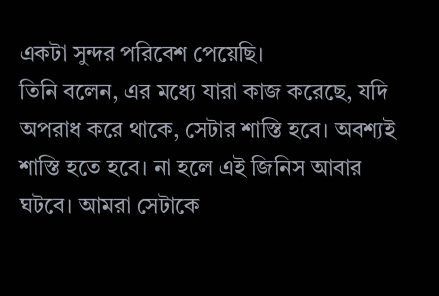একটা সুন্দর পরিবেশ পেয়েছি।
তিনি বলেন, এর মধ্যে যারা কাজ করেছে, যদি অপরাধ করে থাকে, সেটার শাস্তি হবে। অবশ্যই শাস্তি হতে হবে। না হলে এই জিনিস আবার ঘটবে। আমরা সেটাকে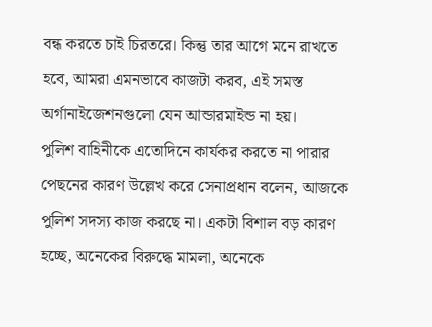বন্ধ করতে চাই চিরতরে। কিন্তু তার আগে মনে রাখতে হবে, আমরা এমনভাবে কাজটা করব, এই সমস্ত অর্গানাইজেশনগুলো যেন আন্ডারমাইন্ড না হয়।
পুলিশ বাহিনীকে এতোদিনে কার্যকর করতে না পারার পেছনের কারণ উল্লেখ করে সেনাপ্রধান বলেন, আজকে পুলিশ সদস্য কাজ করছে না। একটা বিশাল বড় কারণ হচ্ছে, অনেকের বিরুদ্ধে মামলা, অনেকে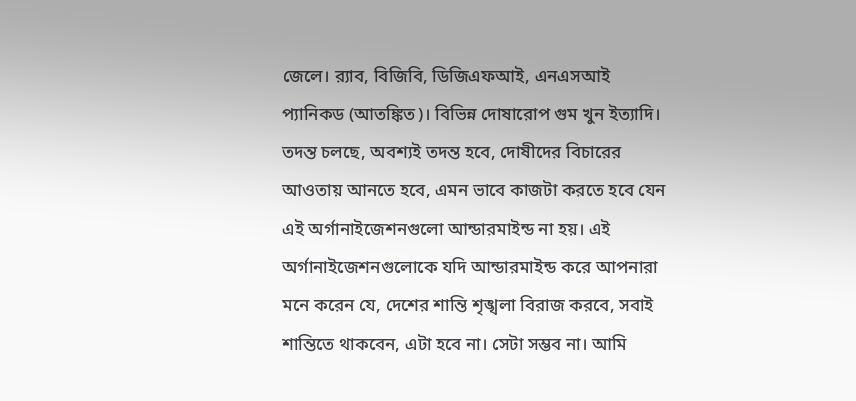জেলে। র‍্যাব, বিজিবি, ডিজিএফআই, এনএসআই প্যানিকড (আতঙ্কিত)। বিভিন্ন দোষারোপ গুম খুন ইত্যাদি। তদন্ত চলছে, অবশ্যই তদন্ত হবে, দোষীদের বিচারের আওতায় আনতে হবে, এমন ভাবে কাজটা করতে হবে যেন এই অর্গানাইজেশনগুলো আন্ডারমাইন্ড না হয়। এই অর্গানাইজেশনগুলোকে যদি আন্ডারমাইন্ড করে আপনারা মনে করেন যে, দেশের শান্তি শৃঙ্খলা বিরাজ করবে, সবাই শান্তিতে থাকবেন, এটা হবে না। সেটা সম্ভব না। আমি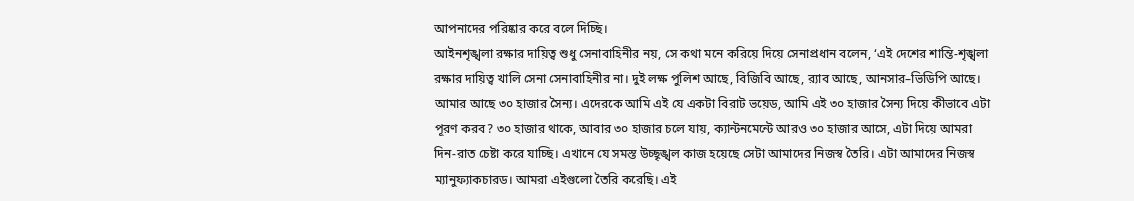আপনাদের পরিষ্কার করে বলে দিচ্ছি।
আইনশৃঙ্খলা রক্ষার দায়িত্ব শুধু সেনাবাহিনীর নয়, সে কথা মনে করিয়ে দিয়ে সেনাপ্রধান বলেন, ‘এই দেশের শান্তি-শৃঙ্খলা রক্ষার দায়িত্ব খালি সেনা সেনাবাহিনীর না। দুই লক্ষ পুলিশ আছে, বিজিবি আছে, র‍্যাব আছে, আনসার–ভিডিপি আছে। আমার আছে ৩০ হাজার সৈন্য। এদেরকে আমি এই যে একটা বিরাট ভয়েড, আমি এই ৩০ হাজার সৈন্য দিয়ে কীভাবে এটা পূরণ করব? ৩০ হাজার থাকে, আবার ৩০ হাজার চলে যায়, ক্যান্টনমেন্টে আরও ৩০ হাজার আসে, এটা দিয়ে আমরা দিন-রাত চেষ্টা করে যাচ্ছি। এখানে যে সমস্ত উচ্ছৃঙ্খল কাজ হয়েছে সেটা আমাদের নিজস্ব তৈরি। এটা আমাদের নিজস্ব ম্যানুফ্যাকচারড। আমরা এইগুলো তৈরি করেছি। এই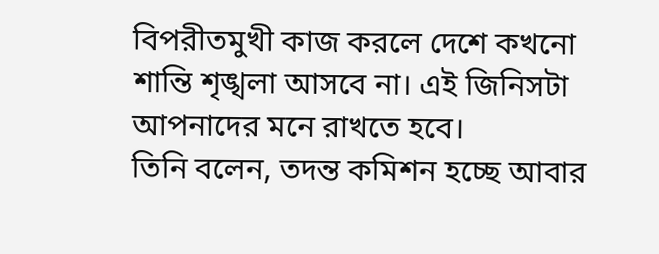বিপরীতমুখী কাজ করলে দেশে কখনো শান্তি শৃঙ্খলা আসবে না। এই জিনিসটা আপনাদের মনে রাখতে হবে।
তিনি বলেন, তদন্ত কমিশন হচ্ছে আবার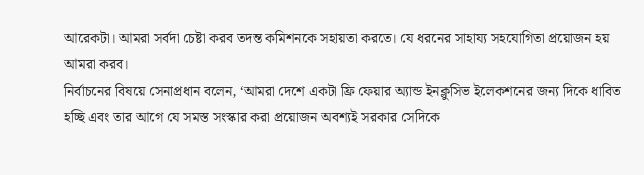আরেকটা। আমরা সর্বদা চেষ্টা করব তদন্ত কমিশনকে সহায়তা করতে। যে ধরনের সাহায্য সহযোগিতা প্রয়োজন হয় আমরা করব।
নির্বাচনের বিষয়ে সেনাপ্রধান বলেন, ‘আমরা দেশে একটা ফ্রি ফেয়ার অ্যান্ড ইনক্লুসিভ ইলেকশনের জন্য দিকে ধাবিত হচ্ছি এবং তার আগে যে সমস্ত সংস্কার করা প্রয়োজন অবশ্যই সরকার সেদিকে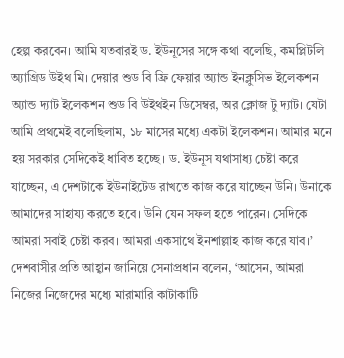হেল্প করবেন। আমি যতবারই ড. ইউনূসের সঙ্গে কথা বলেছি, কমপ্লিটলি অ্যাগ্রিড উইথ মি। দেয়ার শুড বি ফ্রি ফেয়ার অ্যান্ড ইনক্লুসিভ ইলেকশন অ্যান্ড দ্যাট ইলেকশন শুড বি উইথইন ডিসেম্বর, অর ক্লোজ টু দ্যাট। যেটা আমি প্রথমেই বলেছিলাম, ১৮ মাসের মধ্যে একটা ইলেকশন। আমার মনে হয় সরকার সেদিকেই ধাবিত হচ্ছে। ড. ইউনূস যথাসাধ্য চেষ্টা করে যাচ্ছেন, এ দেশটাকে ইউনাইটেড রাখতে কাজ করে যাচ্ছেন উনি। উনাকে আমাদের সাহায্য করতে হবে। উনি যেন সফল হতে পারেন। সেদিকে আমরা সবাই চেষ্টা করব। আমরা একসাথে ইনশাল্লাহ কাজ করে যাব।’
দেশবাসীর প্রতি আহ্বান জানিয়ে সেনাপ্রধান বলেন, ‘আসেন, আমরা নিজের নিজেদের মধ্যে মারামারি কাটাকাটি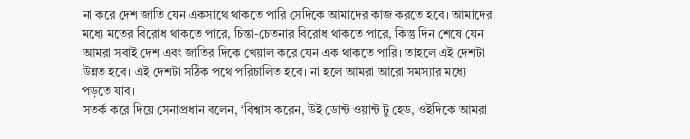না করে দেশ জাতি যেন একসাথে থাকতে পারি সেদিকে আমাদের কাজ করতে হবে। আমাদের মধ্যে মতের বিরোধ থাকতে পারে, চিন্তা-চেতনার বিরোধ থাকতে পারে, কিন্তু দিন শেষে যেন আমরা সবাই দেশ এবং জাতির দিকে খেয়াল করে যেন এক থাকতে পারি। তাহলে এই দেশটা উন্নত হবে। এই দেশটা সঠিক পথে পরিচালিত হবে। না হলে আমরা আরো সমস্যার মধ্যে পড়তে যাব।
সতর্ক করে দিয়ে সেনাপ্রধান বলেন, ‘বিশ্বাস করেন, উই ডোন্ট ওয়ান্ট টু হেড, ওইদিকে আমরা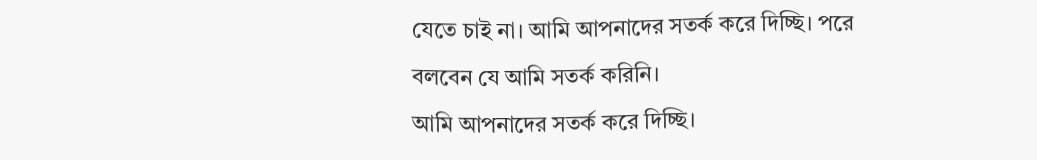যেতে চাই না। আমি আপনাদের সতর্ক করে দিচ্ছি। পরে বলবেন যে আমি সতর্ক করিনি।
আমি আপনাদের সতর্ক করে দিচ্ছি।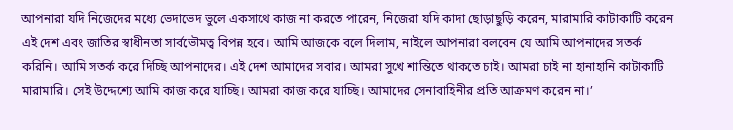আপনারা যদি নিজেদের মধ্যে ভেদাভেদ ভুলে একসাথে কাজ না করতে পারেন, নিজেরা যদি কাদা ছোড়াছুড়ি করেন, মারামারি কাটাকাটি করেন এই দেশ এবং জাতির স্বাধীনতা সার্বভৌমত্ব বিপন্ন হবে। আমি আজকে বলে দিলাম, নাইলে আপনারা বলবেন যে আমি আপনাদের সতর্ক করিনি। আমি সতর্ক করে দিচ্ছি আপনাদের। এই দেশ আমাদের সবার। আমরা সুখে শান্তিতে থাকতে চাই। আমরা চাই না হানাহানি কাটাকাটি মারামারি। সেই উদ্দেশ্যে আমি কাজ করে যাচ্ছি। আমরা কাজ করে যাচ্ছি। আমাদের সেনাবাহিনীর প্রতি আক্রমণ করেন না।’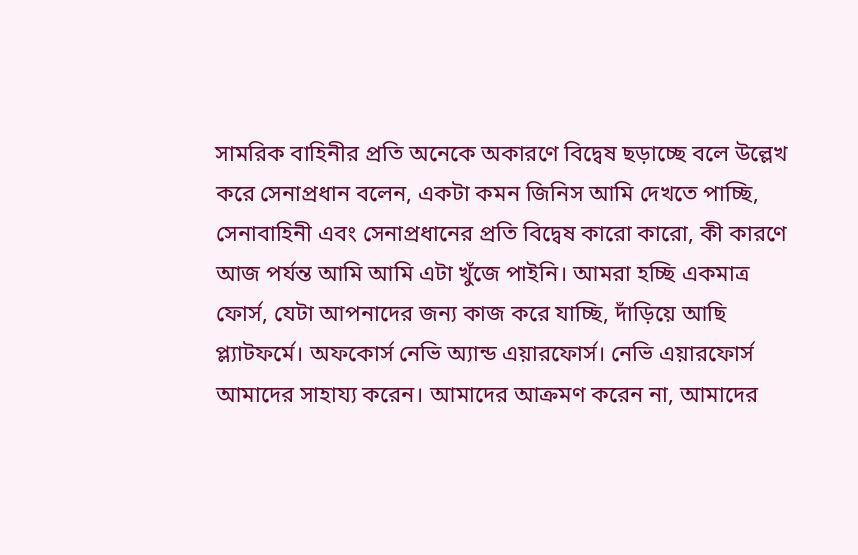সামরিক বাহিনীর প্রতি অনেকে অকারণে বিদ্বেষ ছড়াচ্ছে বলে উল্লেখ করে সেনাপ্রধান বলেন, একটা কমন জিনিস আমি দেখতে পাচ্ছি, সেনাবাহিনী এবং সেনাপ্রধানের প্রতি বিদ্বেষ কারো কারো, কী কারণে আজ পর্যন্ত আমি আমি এটা খুঁজে পাইনি। আমরা হচ্ছি একমাত্র ফোর্স, যেটা আপনাদের জন্য কাজ করে যাচ্ছি, দাঁড়িয়ে আছি প্ল্যাটফর্মে। অফকোর্স নেভি অ্যান্ড এয়ারফোর্স। নেভি এয়ারফোর্স আমাদের সাহায্য করেন। আমাদের আক্রমণ করেন না, আমাদের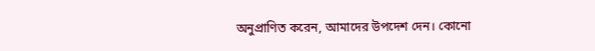অনুপ্রাণিত করেন, আমাদের উপদেশ দেন। কোনো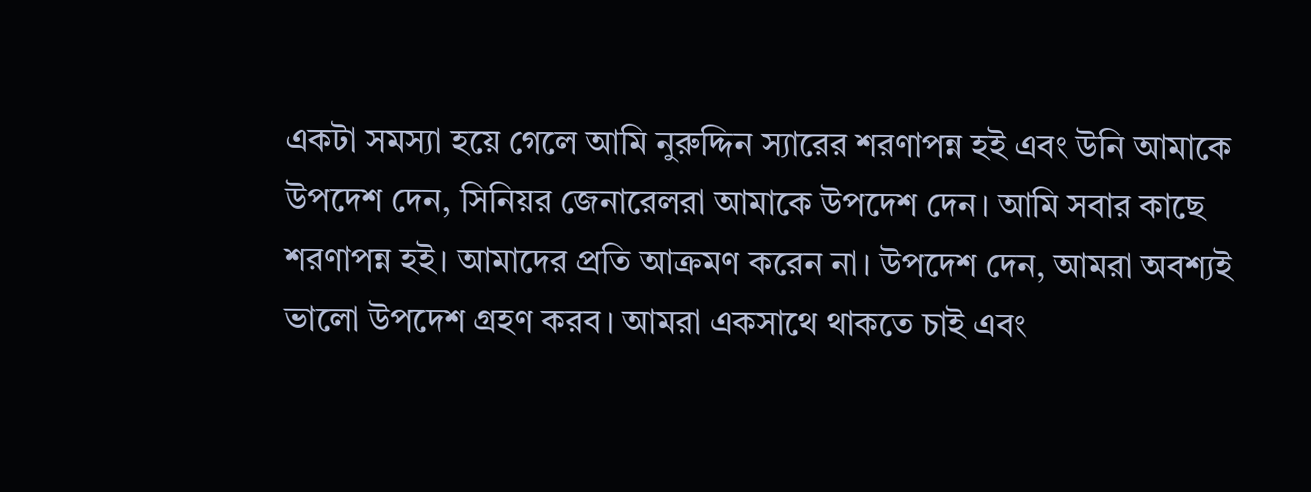একটা সমস্যা হয়ে গেলে আমি নুরুদ্দিন স্যারের শরণাপন্ন হই এবং উনি আমাকে উপদেশ দেন, সিনিয়র জেনারেলরা আমাকে উপদেশ দেন। আমি সবার কাছে শরণাপন্ন হই। আমাদের প্রতি আক্রমণ করেন না। উপদেশ দেন, আমরা অবশ্যই ভালো উপদেশ গ্রহণ করব। আমরা একসাথে থাকতে চাই এবং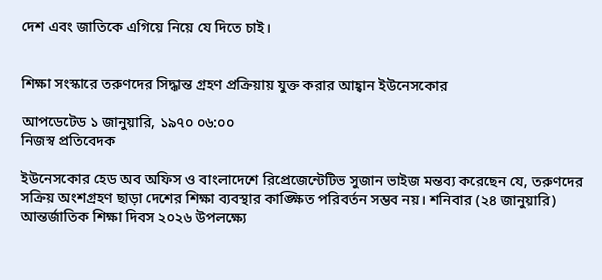দেশ এবং জাতিকে এগিয়ে নিয়ে যে দিতে চাই।


শিক্ষা সংস্কারে তরুণদের সিদ্ধান্ত গ্রহণ প্রক্রিয়ায় যুক্ত করার আহ্বান ইউনেসকোর

আপডেটেড ১ জানুয়ারি, ১৯৭০ ০৬:০০
নিজস্ব প্রতিবেদক

ইউনেসকোর হেড অব অফিস ও বাংলাদেশে রিপ্রেজেন্টেটিভ সুজান ভাইজ মন্তব্য করেছেন যে, তরুণদের সক্রিয় অংশগ্রহণ ছাড়া দেশের শিক্ষা ব্যবস্থার কাঙ্ক্ষিত পরিবর্তন সম্ভব নয়। শনিবার (২৪ জানুয়ারি) আন্তর্জাতিক শিক্ষা দিবস ২০২৬ উপলক্ষ্যে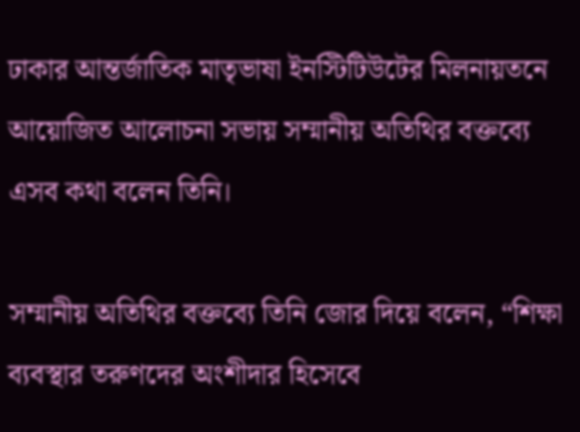ঢাকার আন্তর্জাতিক মাতৃভাষা ইনস্টিটিউটের মিলনায়তনে আয়োজিত আলোচনা সভায় সম্মানীয় অতিথির বক্তব্যে এসব কথা বলেন তিনি।

সম্মানীয় অতিথির বক্তব্যে তিনি জোর দিয়ে বলেন, “শিক্ষা ব্যবস্থার তরুণদের অংশীদার হিসেবে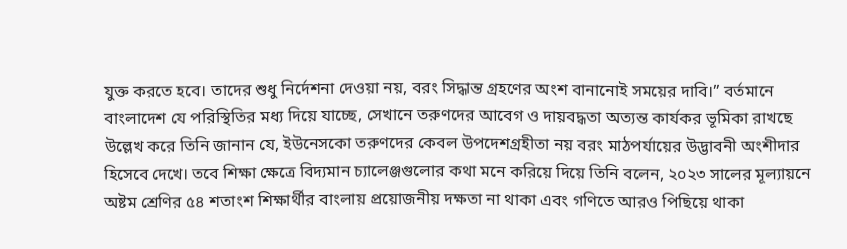যুক্ত করতে হবে। তাদের শুধু নির্দেশনা দেওয়া নয়, বরং সিদ্ধান্ত গ্রহণের অংশ বানানোই সময়ের দাবি।” বর্তমানে বাংলাদেশ যে পরিস্থিতির মধ্য দিয়ে যাচ্ছে, সেখানে তরুণদের আবেগ ও দায়বদ্ধতা অত্যন্ত কার্যকর ভূমিকা রাখছে উল্লেখ করে তিনি জানান যে, ইউনেসকো তরুণদের কেবল উপদেশগ্রহীতা নয় বরং মাঠপর্যায়ের উদ্ভাবনী অংশীদার হিসেবে দেখে। তবে শিক্ষা ক্ষেত্রে বিদ্যমান চ্যালেঞ্জগুলোর কথা মনে করিয়ে দিয়ে তিনি বলেন, ২০২৩ সালের মূল্যায়নে অষ্টম শ্রেণির ৫৪ শতাংশ শিক্ষার্থীর বাংলায় প্রয়োজনীয় দক্ষতা না থাকা এবং গণিতে আরও পিছিয়ে থাকা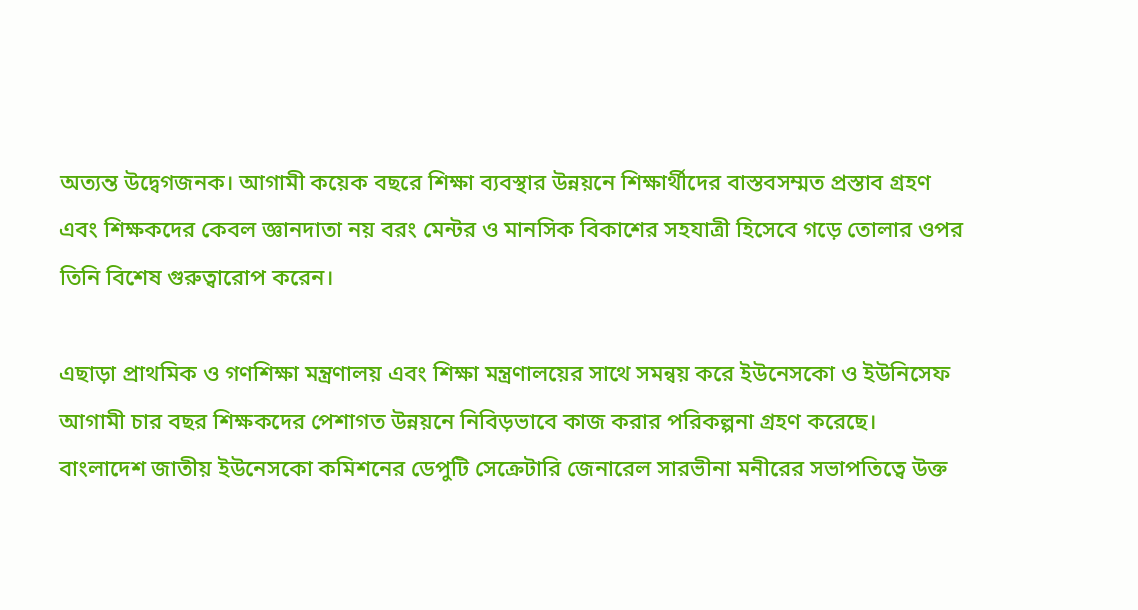অত্যন্ত উদ্বেগজনক। আগামী কয়েক বছরে শিক্ষা ব্যবস্থার উন্নয়নে শিক্ষার্থীদের বাস্তবসম্মত প্রস্তাব গ্রহণ এবং শিক্ষকদের কেবল জ্ঞানদাতা নয় বরং মেন্টর ও মানসিক বিকাশের সহযাত্রী হিসেবে গড়ে তোলার ওপর তিনি বিশেষ গুরুত্বারোপ করেন।

এছাড়া প্রাথমিক ও গণশিক্ষা মন্ত্রণালয় এবং শিক্ষা মন্ত্রণালয়ের সাথে সমন্বয় করে ইউনেসকো ও ইউনিসেফ আগামী চার বছর শিক্ষকদের পেশাগত উন্নয়নে নিবিড়ভাবে কাজ করার পরিকল্পনা গ্রহণ করেছে। বাংলাদেশ জাতীয় ইউনেসকো কমিশনের ডেপুটি সেক্রেটারি জেনারেল সারভীনা মনীরের সভাপতিত্বে উক্ত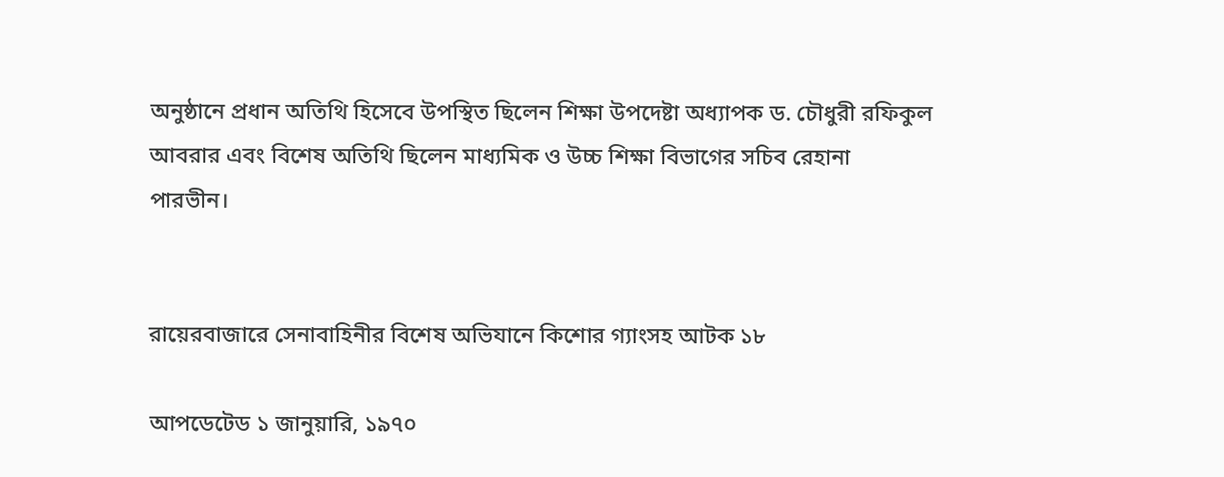অনুষ্ঠানে প্রধান অতিথি হিসেবে উপস্থিত ছিলেন শিক্ষা উপদেষ্টা অধ্যাপক ড. চৌধুরী রফিকুল আবরার এবং বিশেষ অতিথি ছিলেন মাধ্যমিক ও উচ্চ শিক্ষা বিভাগের সচিব রেহানা পারভীন।


রায়েরবাজারে সেনাবাহিনীর বিশেষ অভিযানে কিশোর গ্যাংসহ আটক ১৮

আপডেটেড ১ জানুয়ারি, ১৯৭০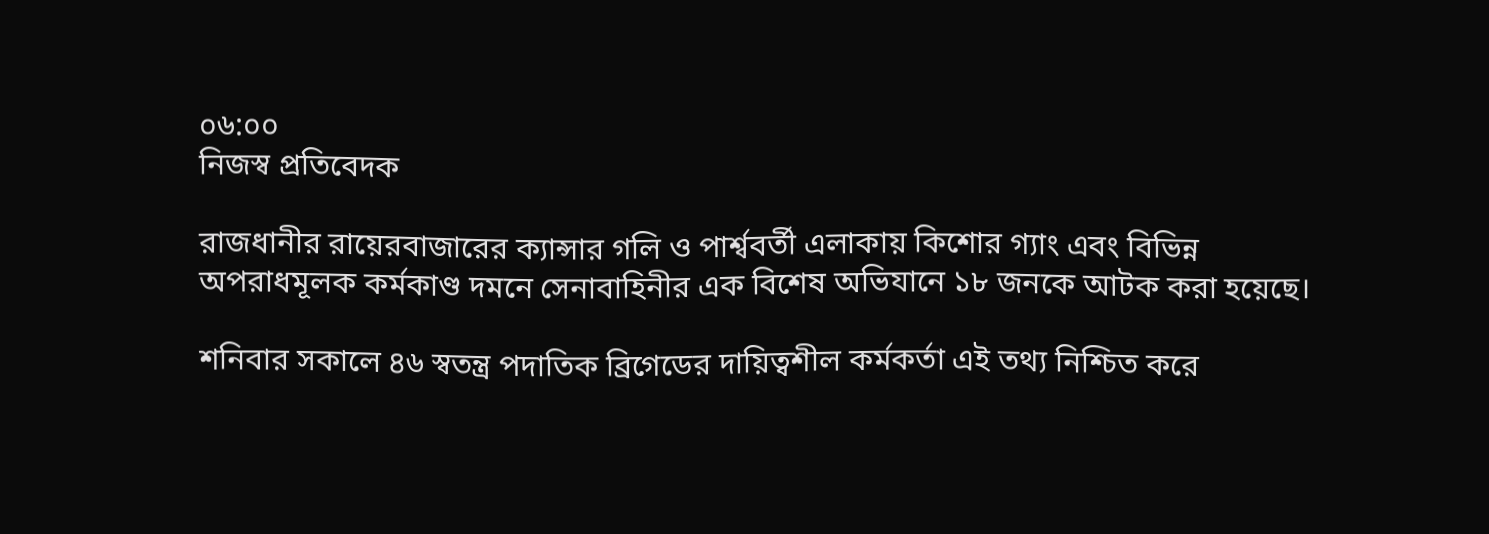০৬:০০
নিজস্ব প্রতিবেদক

রাজধানীর রায়েরবাজারের ক্যান্সার গলি ও পার্শ্ববর্তী এলাকায় কিশোর গ্যাং এবং বিভিন্ন অপরাধমূলক কর্মকাণ্ড দমনে সেনাবাহিনীর এক বিশেষ অভিযানে ১৮ জনকে আটক করা হয়েছে।

শনিবার সকালে ৪৬ স্বতন্ত্র পদাতিক ব্রিগেডের দায়িত্বশীল কর্মকর্তা এই তথ্য নিশ্চিত করে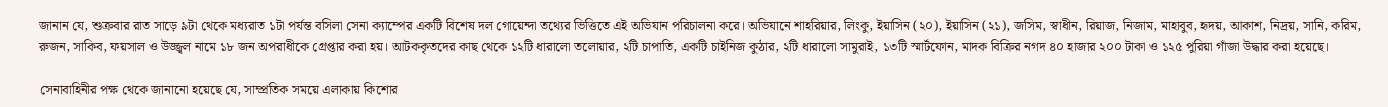জানান যে, শুক্রবার রাত সাড়ে ৯টা থেকে মধ্যরাত ১টা পর্যন্ত বসিলা সেনা ক্যাম্পের একটি বিশেষ দল গোয়েন্দা তথ্যের ভিত্তিতে এই অভিযান পরিচালনা করে। অভিযানে শাহরিয়ার, লিংকু, ইয়াসিন (২০), ইয়াসিন (২১), জসিম, স্বাধীন, রিয়াজ, নিজাম, মাহাবুব, হৃদয়, আকাশ, নিদ্রয়, সানি, করিম, রুজন, সাকিব, ফয়সাল ও উজ্জ্বল নামে ১৮ জন অপরাধীকে গ্রেপ্তার করা হয়। আটককৃতদের কাছ থেকে ১২টি ধারালো তলোয়ার, ২টি চাপাতি, একটি চাইনিজ কুঠার, ২টি ধারালো সামুরাই, ১৩টি স্মার্টফোন, মাদক বিক্রির নগদ ৪০ হাজার ২০০ টাকা ও ১২৫ পুরিয়া গাঁজা উদ্ধার করা হয়েছে।

সেনাবাহিনীর পক্ষ থেকে জানানো হয়েছে যে, সাম্প্রতিক সময়ে এলাকায় কিশোর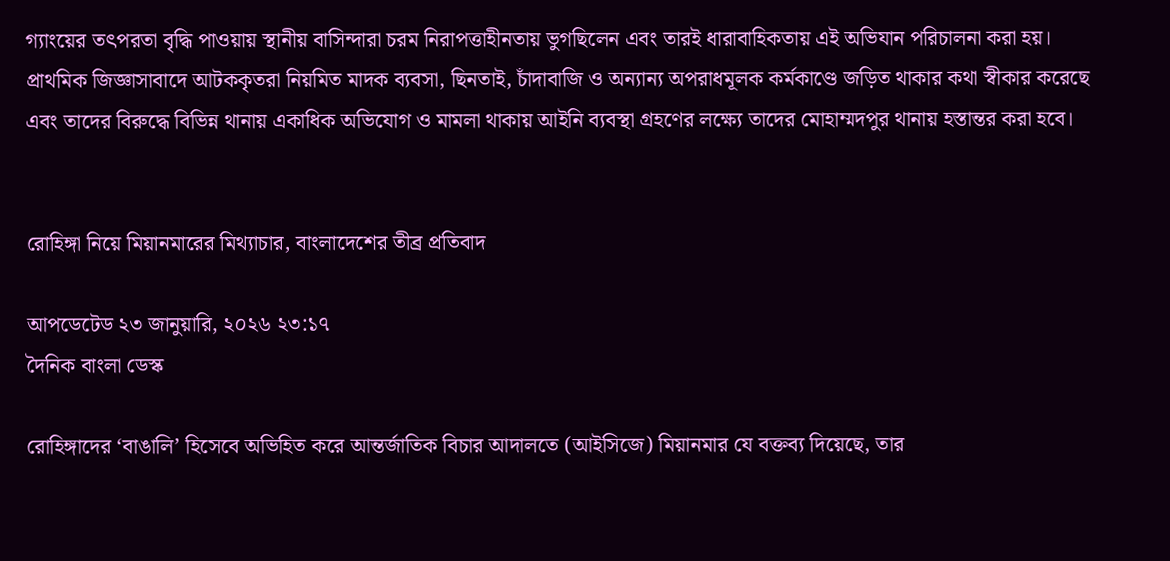গ্যাংয়ের তৎপরতা বৃদ্ধি পাওয়ায় স্থানীয় বাসিন্দারা চরম নিরাপত্তাহীনতায় ভুগছিলেন এবং তারই ধারাবাহিকতায় এই অভিযান পরিচালনা করা হয়। প্রাথমিক জিজ্ঞাসাবাদে আটককৃতরা নিয়মিত মাদক ব্যবসা, ছিনতাই, চাঁদাবাজি ও অন্যান্য অপরাধমূলক কর্মকাণ্ডে জড়িত থাকার কথা স্বীকার করেছে এবং তাদের বিরুদ্ধে বিভিন্ন থানায় একাধিক অভিযোগ ও মামলা থাকায় আইনি ব্যবস্থা গ্রহণের লক্ষ্যে তাদের মোহাম্মদপুর থানায় হস্তান্তর করা হবে।


রোহিঙ্গা নিয়ে মিয়ানমারের মিথ্যাচার, বাংলাদেশের তীব্র প্রতিবাদ

আপডেটেড ২৩ জানুয়ারি, ২০২৬ ২৩:১৭
দৈনিক বাংলা ডেস্ক

রোহিঙ্গাদের ‘বাঙালি’ হিসেবে অভিহিত করে আন্তর্জাতিক বিচার আদালতে (আইসিজে) মিয়ানমার যে বক্তব্য দিয়েছে, তার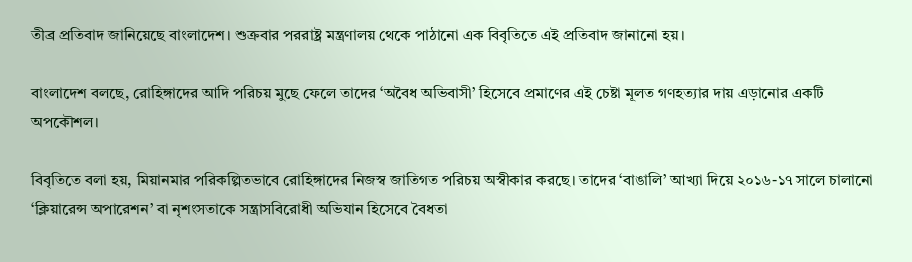তীব্র প্রতিবাদ জানিয়েছে বাংলাদেশ। শুক্রবার পররাষ্ট্র মন্ত্রণালয় থেকে পাঠানো এক বিবৃতিতে এই প্রতিবাদ জানানো হয়।

বাংলাদেশ বলছে, রোহিঙ্গাদের আদি পরিচয় মুছে ফেলে তাদের ‘অবৈধ অভিবাসী’ হিসেবে প্রমাণের এই চেষ্টা মূলত গণহত্যার দায় এড়ানোর একটি অপকৌশল।

বিবৃতিতে বলা হয়, মিয়ানমার পরিকল্পিতভাবে রোহিঙ্গাদের নিজস্ব জাতিগত পরিচয় অস্বীকার করছে। তাদের ‘বাঙালি’ আখ্যা দিয়ে ২০১৬-১৭ সালে চালানো ‘ক্লিয়ারেন্স অপারেশন’ বা নৃশংসতাকে সন্ত্রাসবিরোধী অভিযান হিসেবে বৈধতা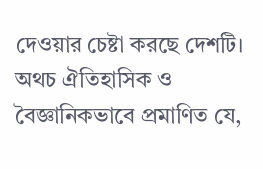দেওয়ার চেষ্টা করছে দেশটি। অথচ ঐতিহাসিক ও বৈজ্ঞানিকভাবে প্রমাণিত যে,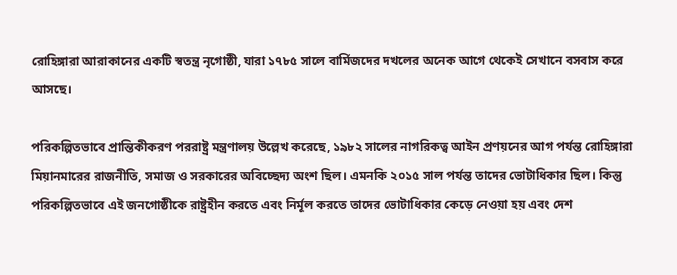রোহিঙ্গারা আরাকানের একটি স্বতন্ত্র নৃগোষ্ঠী, যারা ১৭৮৫ সালে বার্মিজদের দখলের অনেক আগে থেকেই সেখানে বসবাস করে আসছে।

পরিকল্পিতভাবে প্রান্তিকীকরণ পররাষ্ট্র মন্ত্রণালয় উল্লেখ করেছে, ১৯৮২ সালের নাগরিকত্ব আইন প্রণয়নের আগ পর্যন্ত রোহিঙ্গারা মিয়ানমারের রাজনীতি, সমাজ ও সরকারের অবিচ্ছেদ্য অংশ ছিল। এমনকি ২০১৫ সাল পর্যন্ত তাদের ভোটাধিকার ছিল। কিন্তু পরিকল্পিতভাবে এই জনগোষ্ঠীকে রাষ্ট্রহীন করতে এবং নির্মূল করতে তাদের ভোটাধিকার কেড়ে নেওয়া হয় এবং দেশ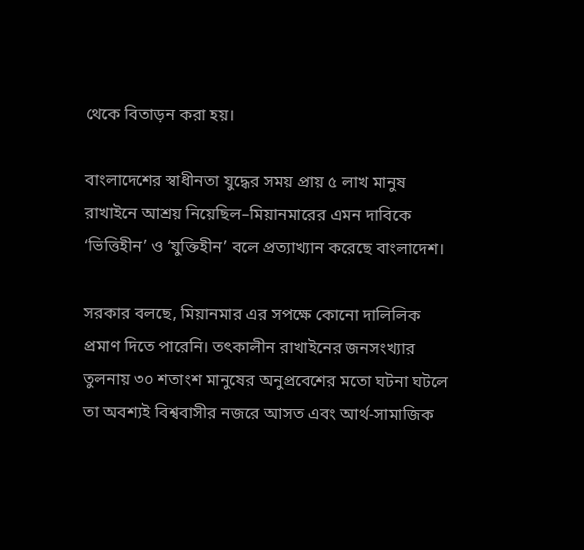থেকে বিতাড়ন করা হয়।

বাংলাদেশের স্বাধীনতা যুদ্ধের সময় প্রায় ৫ লাখ মানুষ রাখাইনে আশ্রয় নিয়েছিল–মিয়ানমারের এমন দাবিকে ‘ভিত্তিহীন’ ও ‘যুক্তিহীন’ বলে প্রত্যাখ্যান করেছে বাংলাদেশ।

সরকার বলছে, মিয়ানমার এর সপক্ষে কোনো দালিলিক প্রমাণ দিতে পারেনি। তৎকালীন রাখাইনের জনসংখ্যার তুলনায় ৩০ শতাংশ মানুষের অনুপ্রবেশের মতো ঘটনা ঘটলে তা অবশ্যই বিশ্ববাসীর নজরে আসত এবং আর্থ-সামাজিক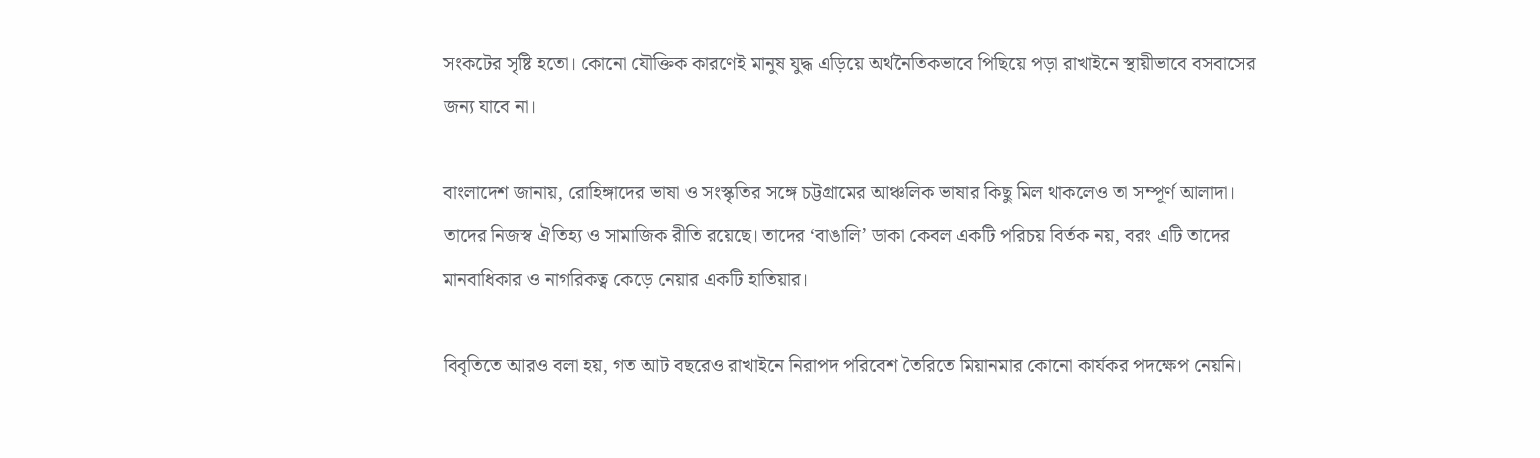সংকটের সৃষ্টি হতো। কোনো যৌক্তিক কারণেই মানুষ যুদ্ধ এড়িয়ে অর্থনৈতিকভাবে পিছিয়ে পড়া রাখাইনে স্থায়ীভাবে বসবাসের জন্য যাবে না।

বাংলাদেশ জানায়, রোহিঙ্গাদের ভাষা ও সংস্কৃতির সঙ্গে চট্টগ্রামের আঞ্চলিক ভাষার কিছু মিল থাকলেও তা সম্পূর্ণ আলাদা। তাদের নিজস্ব ঐতিহ্য ও সামাজিক রীতি রয়েছে। তাদের ‘বাঙালি’ ডাকা কেবল একটি পরিচয় বির্তক নয়, বরং এটি তাদের মানবাধিকার ও নাগরিকত্ব কেড়ে নেয়ার একটি হাতিয়ার।

বিবৃতিতে আরও বলা হয়, গত আট বছরেও রাখাইনে নিরাপদ পরিবেশ তৈরিতে মিয়ানমার কোনো কার্যকর পদক্ষেপ নেয়নি।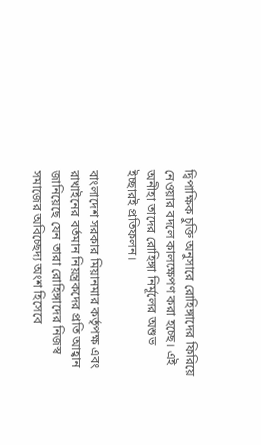দ্বিপাক্ষিক চুক্তি অনুসারে রোহিঙ্গাদের ফিরিয়ে নেওয়ার বদলে কালক্ষেপণ করা হচ্ছে। এই অনীহা তাদের রোহিঙ্গা নির্মূলের অশুভ ইচ্ছারই প্রতিফলন।

বাংলাদেশ সরকার মিয়ানমার কর্তৃপক্ষ এবং রাখাইনের বর্তমান নিয়ন্ত্রকদের প্রতি আহ্বান জানিয়েছে যেন তারা রোহিঙ্গাদের নিজস্ব সমাজের অবিচ্ছেদ্য অংশ হিসেবে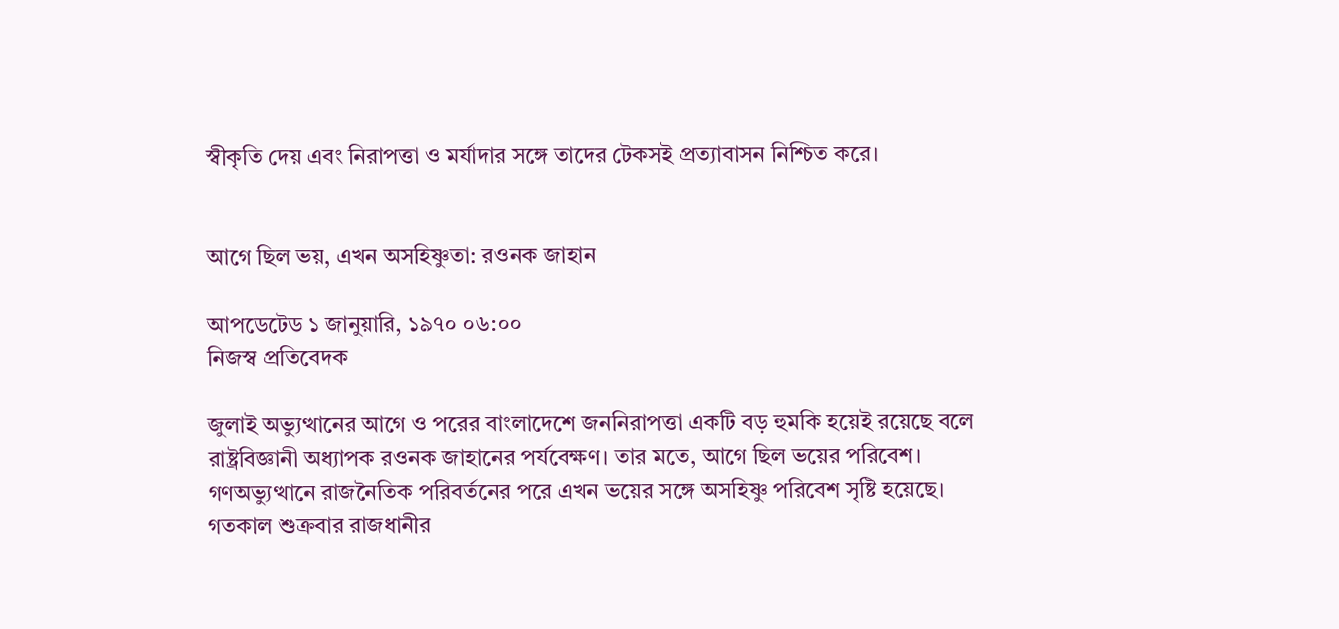স্বীকৃতি দেয় এবং নিরাপত্তা ও মর্যাদার সঙ্গে তাদের টেকসই প্রত্যাবাসন নিশ্চিত করে।


আগে ছিল ভয়, এখন অসহিষ্ণুতা: রওনক জাহান

আপডেটেড ১ জানুয়ারি, ১৯৭০ ০৬:০০
নিজস্ব প্রতিবেদক

জুলাই অভ্যুত্থানের আগে ও পরের বাংলাদেশে জননিরাপত্তা একটি বড় হুমকি হয়েই রয়েছে বলে রাষ্ট্রবিজ্ঞানী অধ্যাপক রওনক জাহানের পর্যবেক্ষণ। তার মতে, আগে ছিল ভয়ের পরিবেশ। গণঅভ্যুত্থানে রাজনৈতিক পরিবর্তনের পরে এখন ভয়ের সঙ্গে অসহিষ্ণু পরিবেশ সৃষ্টি হয়েছে। গতকাল শুক্রবার রাজধানীর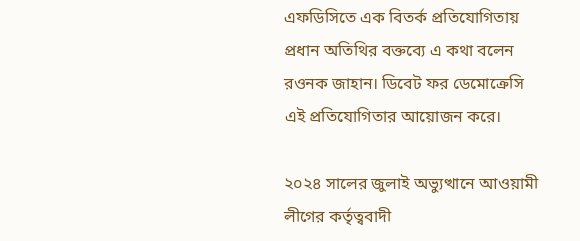এফডিসিতে এক বিতর্ক প্রতিযোগিতায় প্রধান অতিথির বক্তব্যে এ কথা বলেন রওনক জাহান। ডিবেট ফর ডেমোক্রেসি এই প্রতিযোগিতার আয়োজন করে।

২০২৪ সালের জুলাই অভ্যুত্থানে আওয়ামী লীগের কর্তৃত্ববাদী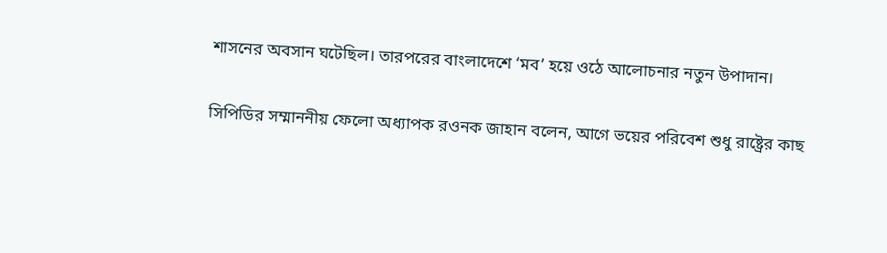শাসনের অবসান ঘটেছিল। তারপরের বাংলাদেশে ‘মব’ হয়ে ওঠে আলোচনার নতুন উপাদান।

সিপিডির সম্মাননীয় ফেলো অধ্যাপক রওনক জাহান বলেন, আগে ভয়ের পরিবেশ শুধু রাষ্ট্রের কাছ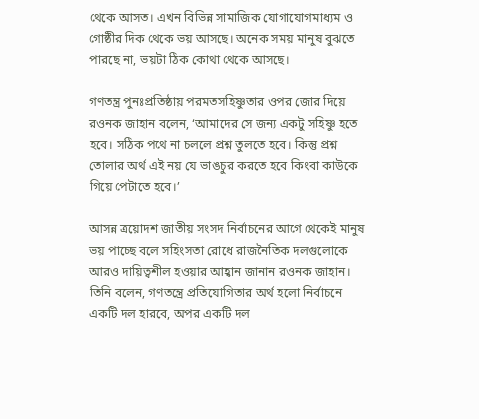থেকে আসত। এখন বিভিন্ন সামাজিক যোগাযোগমাধ্যম ও গোষ্ঠীর দিক থেকে ভয় আসছে। অনেক সময় মানুষ বুঝতে পারছে না, ভয়টা ঠিক কোথা থেকে আসছে।

গণতন্ত্র পুনঃপ্রতিষ্ঠায় পরমতসহিষ্ণুতার ওপর জোর দিয়ে রওনক জাহান বলেন, ‘আমাদের সে জন্য একটু সহিষ্ণু হতে হবে। সঠিক পথে না চললে প্রশ্ন তুলতে হবে। কিন্তু প্রশ্ন তোলার অর্থ এই নয় যে ভাঙচুর করতে হবে কিংবা কাউকে গিয়ে পেটাতে হবে।’

আসন্ন ত্রয়োদশ জাতীয় সংসদ নির্বাচনের আগে থেকেই মানুষ ভয় পাচ্ছে বলে সহিংসতা রোধে রাজনৈতিক দলগুলোকে আরও দায়িত্বশীল হওয়ার আহ্বান জানান রওনক জাহান। তিনি বলেন, গণতন্ত্রে প্রতিযোগিতার অর্থ হলো নির্বাচনে একটি দল হারবে, অপর একটি দল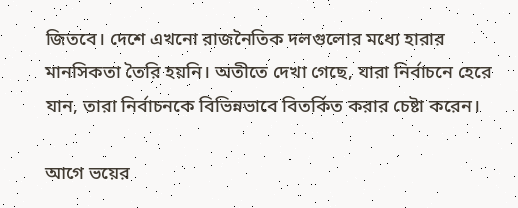জিতবে। দেশে এখনো রাজনৈতিক দলগুলোর মধ্যে হারার মানসিকতা তৈরি হয়নি। অতীতে দেখা গেছে, যারা নির্বাচনে হেরে যান, তারা নির্বাচনকে বিভিন্নভাবে বিতর্কিত করার চেষ্টা করেন।

আগে ভয়ের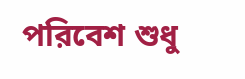পরিবেশ শুধু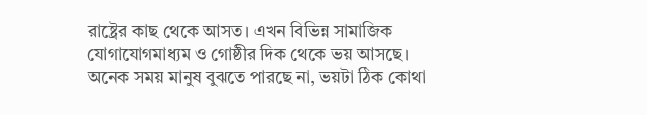রাষ্ট্রের কাছ থেকে আসত। এখন বিভিন্ন সামাজিক যোগাযোগমাধ্যম ও গোষ্ঠীর দিক থেকে ভয় আসছে। অনেক সময় মানুষ বুঝতে পারছে না, ভয়টা ঠিক কোথা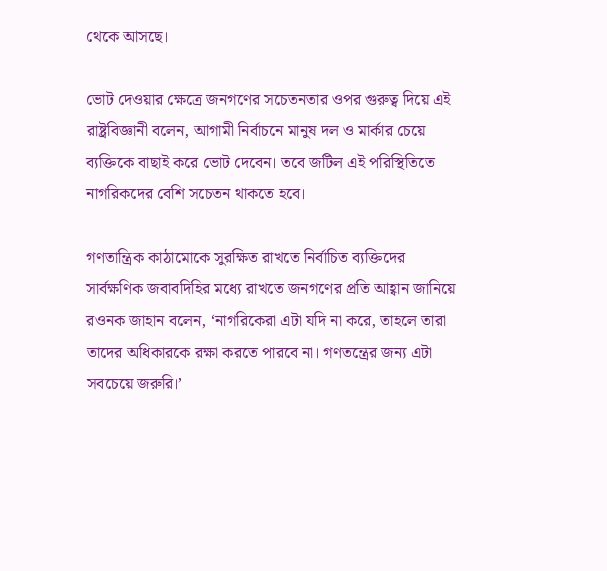থেকে আসছে।

ভোট দেওয়ার ক্ষেত্রে জনগণের সচেতনতার ওপর গুরুত্ব দিয়ে এই রাষ্ট্রবিজ্ঞানী বলেন, আগামী নির্বাচনে মানুষ দল ও মার্কার চেয়ে ব্যক্তিকে বাছাই করে ভোট দেবেন। তবে জটিল এই পরিস্থিতিতে নাগরিকদের বেশি সচেতন থাকতে হবে।

গণতান্ত্রিক কাঠামোকে সুরক্ষিত রাখতে নির্বাচিত ব্যক্তিদের সার্বক্ষণিক জবাবদিহির মধ্যে রাখতে জনগণের প্রতি আহ্বান জানিয়ে রওনক জাহান বলেন, ‘নাগরিকেরা এটা যদি না করে, তাহলে তারা তাদের অধিকারকে রক্ষা করতে পারবে না। গণতন্ত্রের জন্য এটা সবচেয়ে জরুরি।’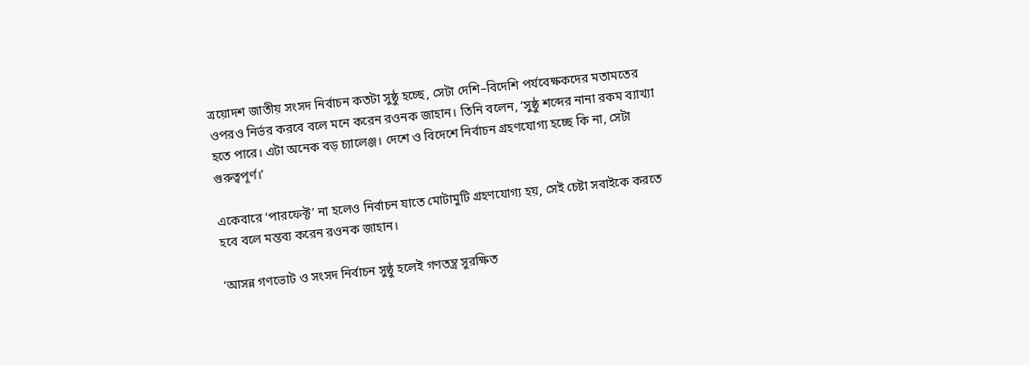ত্রয়োদশ জাতীয় সংসদ নির্বাচন কতটা সুষ্ঠু হচ্ছে, সেটা দেশি–বিদেশি পর্যবেক্ষকদের মতামতের ওপরও নির্ভর করবে বলে মনে করেন রওনক জাহান। তিনি বলেন, ‘সুষ্ঠু শব্দের নানা রকম ব্যাখ্যা হতে পারে। এটা অনেক বড় চ্যালেঞ্জ। দেশে ও বিদেশে নির্বাচন গ্রহণযোগ্য হচ্ছে কি না, সেটা গুরুত্বপূর্ণ।’

একেবারে ‘পারফেক্ট’ না হলেও নির্বাচন যাতে মোটামুটি গ্রহণযোগ্য হয়, সেই চেষ্টা সবাইকে করতে হবে বলে মন্তব্য করেন রওনক জাহান।

‘আসন্ন গণভোট ও সংসদ নির্বাচন সুষ্ঠু হলেই গণতন্ত্র সুরক্ষিত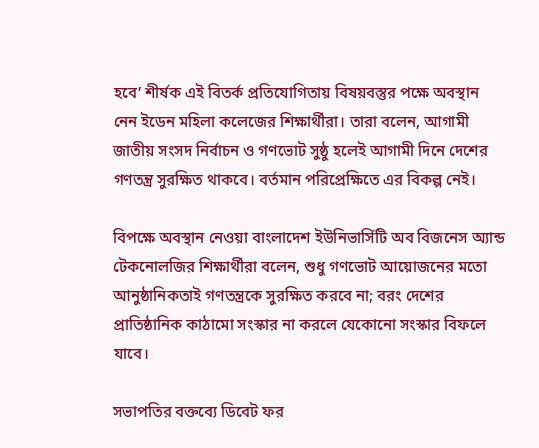হবে’ শীর্ষক এই বিতর্ক প্রতিযোগিতায় বিষয়বস্তুর পক্ষে অবস্থান নেন ইডেন মহিলা কলেজের শিক্ষার্থীরা। তারা বলেন, আগামী জাতীয় সংসদ নির্বাচন ও গণভোট সুষ্ঠু হলেই আগামী দিনে দেশের গণতন্ত্র সুরক্ষিত থাকবে। বর্তমান পরিপ্রেক্ষিতে এর বিকল্প নেই।

বিপক্ষে অবস্থান নেওয়া বাংলাদেশ ইউনিভার্সিটি অব বিজনেস অ্যান্ড টেকনোলজির শিক্ষার্থীরা বলেন, শুধু গণভোট আয়োজনের মতো আনুষ্ঠানিকতাই গণতন্ত্রকে সুরক্ষিত করবে না; বরং দেশের প্রাতিষ্ঠানিক কাঠামো সংস্কার না করলে যেকোনো সংস্কার বিফলে যাবে।

সভাপতির বক্তব্যে ডিবেট ফর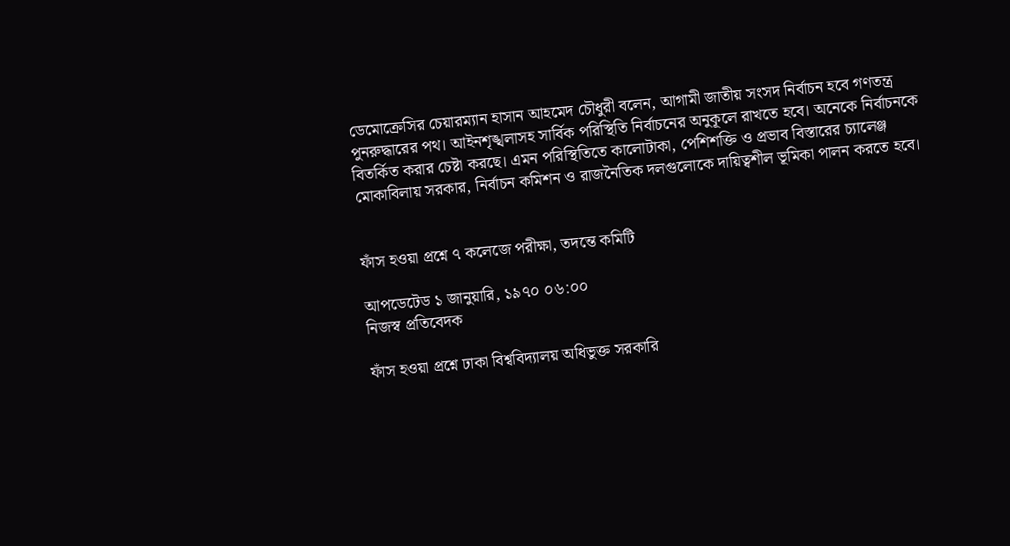ডেমোক্রেসির চেয়ারম্যান হাসান আহমেদ চৌধুরী বলেন, আগামী জাতীয় সংসদ নির্বাচন হবে গণতন্ত্র পুনরুদ্ধারের পথ। আইনশৃঙ্খলাসহ সার্বিক পরিস্থিতি নির্বাচনের অনুকূলে রাখতে হবে। অনেকে নির্বাচনকে বিতর্কিত করার চেষ্টা করছে। এমন পরিস্থিতিতে কালোটাকা, পেশিশক্তি ও প্রভাব বিস্তারের চ্যালেঞ্জ মোকাবিলায় সরকার, নির্বাচন কমিশন ও রাজনৈতিক দলগুলোকে দায়িত্বশীল ভূমিকা পালন করতে হবে।


ফাঁস হওয়া প্রশ্নে ৭ কলেজে পরীক্ষা, তদন্তে কমিটি

আপডেটেড ১ জানুয়ারি, ১৯৭০ ০৬:০০
নিজস্ব প্রতিবেদক

ফাঁস হওয়া প্রশ্নে ঢাকা বিশ্ববিদ্যালয় অধিভুক্ত সরকারি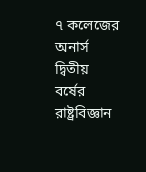৭ কলেজের অনার্স দ্বিতীয় বর্ষের রাষ্ট্রবিজ্ঞান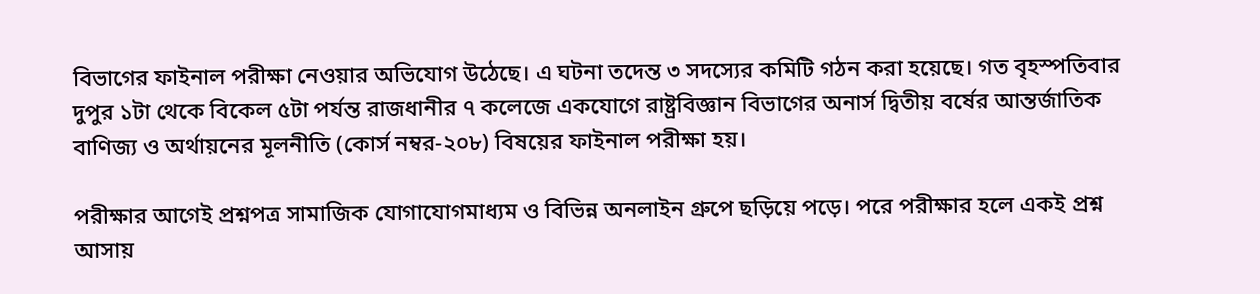বিভাগের ফাইনাল পরীক্ষা নেওয়ার অভিযোগ উঠেছে। এ ঘটনা তদেন্ত ৩ সদস্যের কমিটি গঠন করা হয়েছে। গত বৃহস্পতিবার দুপুর ১টা থেকে বিকেল ৫টা পর্যন্ত রাজধানীর ৭ কলেজে একযোগে রাষ্ট্রবিজ্ঞান বিভাগের অনার্স দ্বিতীয় বর্ষের আন্তর্জাতিক বাণিজ্য ও অর্থায়নের মূলনীতি (কোর্স নম্বর-২০৮) বিষয়ের ফাইনাল পরীক্ষা হয়।

পরীক্ষার আগেই প্রশ্নপত্র সামাজিক যোগাযোগমাধ্যম ও বিভিন্ন অনলাইন গ্রুপে ছড়িয়ে পড়ে। পরে পরীক্ষার হলে একই প্রশ্ন আসায়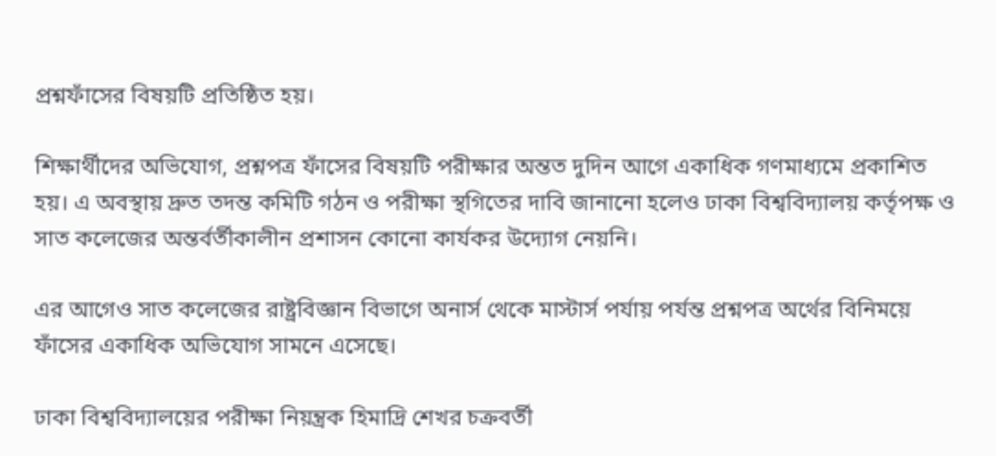প্রশ্নফাঁসের বিষয়টি প্রতিষ্ঠিত হয়।

শিক্ষার্থীদের অভিযোগ, প্রশ্নপত্র ফাঁসের বিষয়টি পরীক্ষার অন্তত দুদিন আগে একাধিক গণমাধ্যমে প্রকাশিত হয়। এ অবস্থায় দ্রুত তদন্ত কমিটি গঠন ও পরীক্ষা স্থগিতের দাবি জানানো হলেও ঢাকা বিশ্ববিদ্যালয় কর্তৃপক্ষ ও সাত কলেজের অন্তর্বর্তীকালীন প্রশাসন কোনো কার্যকর উদ্যোগ নেয়নি।

এর আগেও সাত কলেজের রাষ্ট্রবিজ্ঞান বিভাগে অনার্স থেকে মাস্টার্স পর্যায় পর্যন্ত প্রশ্নপত্র অর্থের বিনিময়ে ফাঁসের একাধিক অভিযোগ সামনে এসেছে।

ঢাকা বিশ্ববিদ্যালয়ের পরীক্ষা নিয়ন্ত্রক হিমাদ্রি শেখর চক্রবর্তী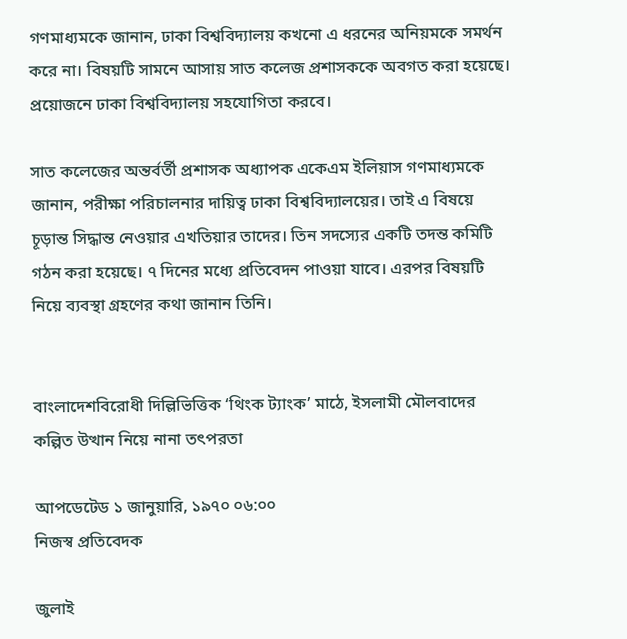গণমাধ্যমকে জানান, ঢাকা বিশ্ববিদ্যালয় কখনো এ ধরনের অনিয়মকে সমর্থন করে না। বিষয়টি সামনে আসায় সাত কলেজ প্রশাসককে অবগত করা হয়েছে। প্রয়োজনে ঢাকা বিশ্ববিদ্যালয় সহযোগিতা করবে।

সাত কলেজের অন্তর্বর্তী প্রশাসক অধ্যাপক একেএম ইলিয়াস গণমাধ্যমকে জানান, পরীক্ষা পরিচালনার দায়িত্ব ঢাকা বিশ্ববিদ্যালয়ের। তাই এ বিষয়ে চূড়ান্ত সিদ্ধান্ত নেওয়ার এখতিয়ার তাদের। তিন সদস্যের একটি তদন্ত কমিটি গঠন করা হয়েছে। ৭ দিনের মধ্যে প্রতিবেদন পাওয়া যাবে। এরপর বিষয়টি নিয়ে ব্যবস্থা গ্রহণের কথা জানান তিনি।


বাংলাদেশবিরোধী দিল্লিভিত্তিক ‘থিংক ট্যাংক’ মাঠে, ইসলামী মৌলবাদের কল্পিত উত্থান নিয়ে নানা তৎপরতা

আপডেটেড ১ জানুয়ারি, ১৯৭০ ০৬:০০
নিজস্ব প্রতিবেদক

জুলাই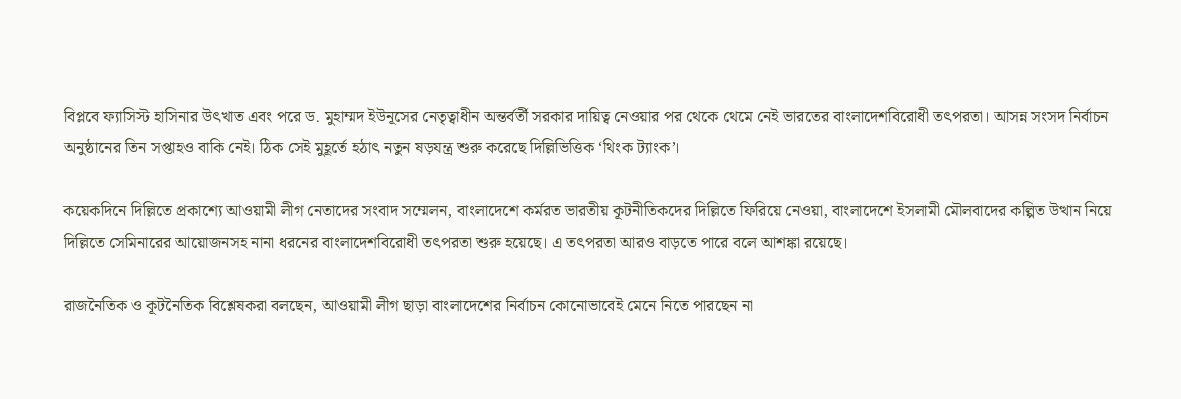বিপ্লবে ফ্যাসিস্ট হাসিনার উৎখাত এবং পরে ড. মুহাম্মদ ইউনূসের নেতৃত্বাধীন অন্তর্বর্তী সরকার দায়িত্ব নেওয়ার পর থেকে থেমে নেই ভারতের বাংলাদেশবিরোধী তৎপরতা। আসন্ন সংসদ নির্বাচন অনুষ্ঠানের তিন সপ্তাহও বাকি নেই। ঠিক সেই মুহূর্তে হঠাৎ নতুন ষড়যন্ত্র শুরু করেছে দিল্লিভিত্তিক ‘থিংক ট্যাংক’।

কয়েকদিনে দিল্লিতে প্রকাশ্যে আওয়ামী লীগ নেতাদের সংবাদ সম্মেলন, বাংলাদেশে কর্মরত ভারতীয় কূটনীতিকদের দিল্লিতে ফিরিয়ে নেওয়া, বাংলাদেশে ইসলামী মৌলবাদের কল্পিত উত্থান নিয়ে দিল্লিতে সেমিনারের আয়োজনসহ নানা ধরনের বাংলাদেশবিরোধী তৎপরতা শুরু হয়েছে। এ তৎপরতা আরও বাড়তে পারে বলে আশঙ্কা রয়েছে।

রাজনৈতিক ও কূটনৈতিক বিশ্লেষকরা বলছেন, আওয়ামী লীগ ছাড়া বাংলাদেশের নির্বাচন কোনোভাবেই মেনে নিতে পারছেন না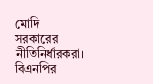মোদি সরকারের নীতিনির্ধারকরা। বিএনপির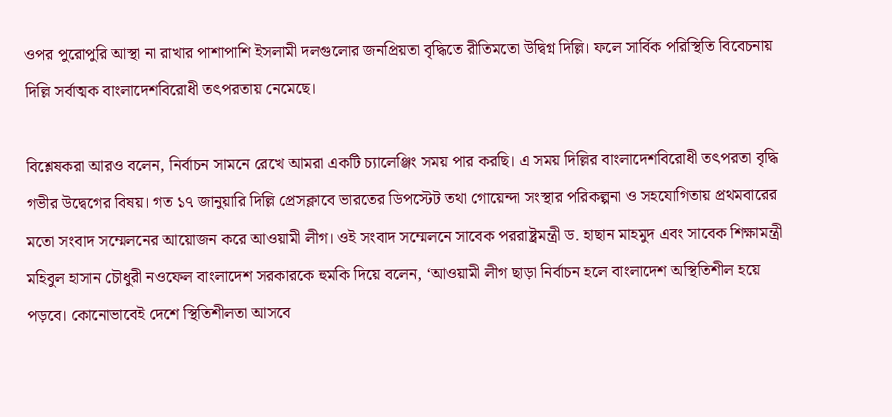ওপর পুরোপুরি আস্থা না রাখার পাশাপাশি ইসলামী দলগুলোর জনপ্রিয়তা বৃদ্ধিতে রীতিমতো উদ্বিগ্ন দিল্লি। ফলে সার্বিক পরিস্থিতি বিবেচনায় দিল্লি সর্বাত্মক বাংলাদেশবিরোধী তৎপরতায় নেমেছে।

বিশ্লেষকরা আরও বলেন, নির্বাচন সামনে রেখে আমরা একটি চ্যালেঞ্জিং সময় পার করছি। এ সময় দিল্লির বাংলাদেশবিরোধী তৎপরতা বৃদ্ধি গভীর উদ্বেগের বিষয়। গত ১৭ জানুয়ারি দিল্লি প্রেসক্লাবে ভারতের ডিপস্টেট তথা গোয়েন্দা সংস্থার পরিকল্পনা ও সহযোগিতায় প্রথমবারের মতো সংবাদ সম্মেলনের আয়োজন করে আওয়ামী লীগ। ওই সংবাদ সম্মেলনে সাবেক পররাষ্ট্রমন্ত্রী ড. হাছান মাহমুদ এবং সাবেক শিক্ষামন্ত্রী মহিবুল হাসান চৌধুরী নওফেল বাংলাদেশ সরকারকে হুমকি দিয়ে বলেন, ‘আওয়ামী লীগ ছাড়া নির্বাচন হলে বাংলাদেশ অস্থিতিশীল হয়ে পড়বে। কোনোভাবেই দেশে স্থিতিশীলতা আসবে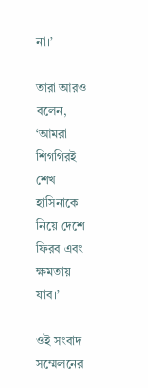না।’

তারা আরও বলেন, ‘আমরা শিগগিরই শেখ হাসিনাকে নিয়ে দেশে ফিরব এবং ক্ষমতায় যাব।’

ওই সংবাদ সম্মেলনের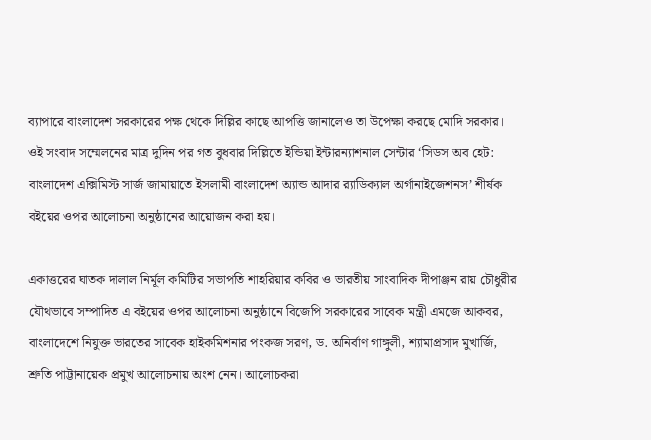ব্যাপারে বাংলাদেশ সরকারের পক্ষ থেকে দিল্লির কাছে আপত্তি জানালেও তা উপেক্ষা করছে মোদি সরকার। ওই সংবাদ সম্মেলনের মাত্র দুদিন পর গত বুধবার দিল্লিতে ইন্ডিয়া ইন্টারন্যাশনাল সেন্টার ‘সিডস অব হেট: বাংলাদেশ এক্সিমিস্ট সার্জ জামায়াতে ইসলামী বাংলাদেশ অ্যান্ড আদার র‌্যাডিক্যাল অর্গানাইজেশনস’ শীর্ষক বইয়ের ওপর আলোচনা অনুষ্ঠানের আয়োজন করা হয়।

একাত্তরের ঘাতক দালাল নির্মূল কমিটির সভাপতি শাহরিয়ার কবির ও ভারতীয় সাংবাদিক দীপাঞ্জন রায় চৌধুরীর যৌথভাবে সম্পাদিত এ বইয়ের ওপর আলোচনা অনুষ্ঠানে বিজেপি সরকারের সাবেক মন্ত্রী এমজে আকবর, বাংলাদেশে নিযুক্ত ভারতের সাবেক হাইকমিশনার পংকজ সরণ, ড. অনির্বাণ গাঙ্গুলী, শ্যামাপ্রসাদ মুখার্জি, শ্রুতি পাট্টানায়েক প্রমুখ আলোচনায় অংশ নেন। আলোচকরা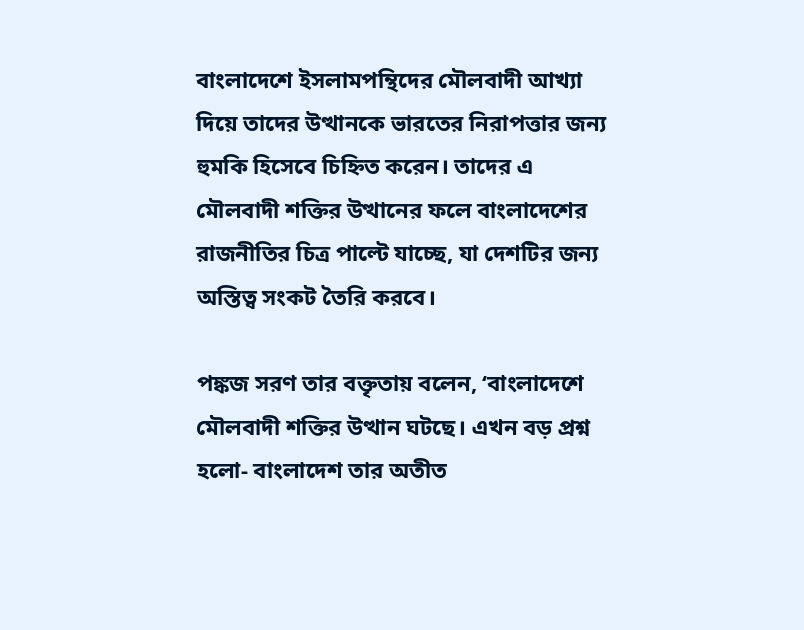বাংলাদেশে ইসলামপন্থিদের মৌলবাদী আখ্যা দিয়ে তাদের উত্থানকে ভারতের নিরাপত্তার জন্য হুমকি হিসেবে চিহ্নিত করেন। তাদের এ মৌলবাদী শক্তির উত্থানের ফলে বাংলাদেশের রাজনীতির চিত্র পাল্টে যাচ্ছে, যা দেশটির জন্য অস্তিত্ব সংকট তৈরি করবে।

পঙ্কজ সরণ তার বক্তৃতায় বলেন, ‘বাংলাদেশে মৌলবাদী শক্তির উত্থান ঘটছে। এখন বড় প্রশ্ন হলো- বাংলাদেশ তার অতীত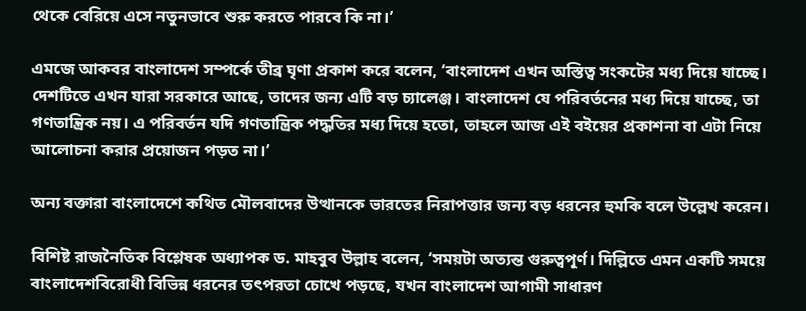থেকে বেরিয়ে এসে নতুনভাবে শুরু করতে পারবে কি না।’

এমজে আকবর বাংলাদেশ সম্পর্কে তীব্র ঘৃণা প্রকাশ করে বলেন, ‘বাংলাদেশ এখন অস্তিত্ব সংকটের মধ্য দিয়ে যাচ্ছে। দেশটিতে এখন যারা সরকারে আছে, তাদের জন্য এটি বড় চ্যালেঞ্জ। বাংলাদেশ যে পরিবর্তনের মধ্য দিয়ে যাচ্ছে, তা গণতান্ত্রিক নয়। এ পরিবর্তন যদি গণতান্ত্রিক পদ্ধতির মধ্য দিয়ে হতো, তাহলে আজ এই বইয়ের প্রকাশনা বা এটা নিয়ে আলোচনা করার প্রয়োজন পড়ত না।’

অন্য বক্তারা বাংলাদেশে কথিত মৌলবাদের উত্থানকে ভারতের নিরাপত্তার জন্য বড় ধরনের হুমকি বলে উল্লেখ করেন।

বিশিষ্ট রাজনৈতিক বিশ্লেষক অধ্যাপক ড. মাহবুব উল্লাহ বলেন, ‘সময়টা অত্যন্ত গুরুত্বপূর্ণ। দিল্লিতে এমন একটি সময়ে বাংলাদেশবিরোধী বিভিন্ন ধরনের তৎপরতা চোখে পড়ছে, যখন বাংলাদেশ আগামী সাধারণ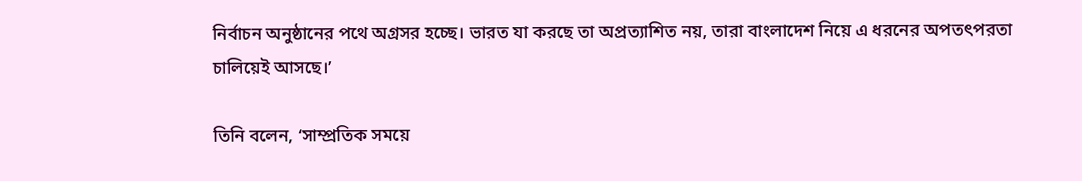নির্বাচন অনুষ্ঠানের পথে অগ্রসর হচ্ছে। ভারত যা করছে তা অপ্রত্যাশিত নয়, তারা বাংলাদেশ নিয়ে এ ধরনের অপতৎপরতা চালিয়েই আসছে।’

তিনি বলেন, ‘সাম্প্রতিক সময়ে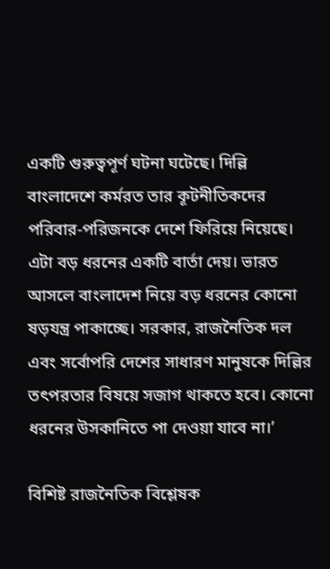একটি গুরুত্বপূর্ণ ঘটনা ঘটেছে। দিল্লি বাংলাদেশে কর্মরত তার কূটনীতিকদের পরিবার-পরিজনকে দেশে ফিরিয়ে নিয়েছে। এটা বড় ধরনের একটি বার্তা দেয়। ভারত আসলে বাংলাদেশ নিয়ে বড় ধরনের কোনো ষড়যন্ত্র পাকাচ্ছে। সরকার, রাজনৈতিক দল এবং সর্বোপরি দেশের সাধারণ মানুষকে দিল্লির তৎপরতার বিষয়ে সজাগ থাকতে হবে। কোনো ধরনের উসকানিতে পা দেওয়া যাবে না।’

বিশিষ্ট রাজনৈতিক বিশ্লেষক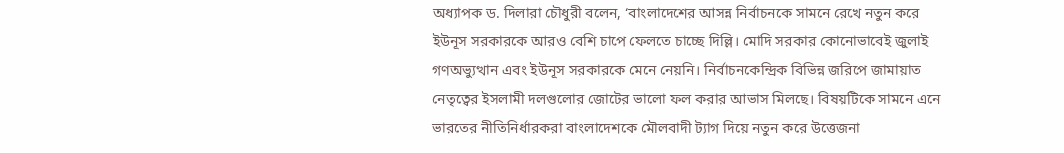অধ্যাপক ড. দিলারা চৌধুরী বলেন, ‘বাংলাদেশের আসন্ন নির্বাচনকে সামনে রেখে নতুন করে ইউনূস সরকারকে আরও বেশি চাপে ফেলতে চাচ্ছে দিল্লি। মোদি সরকার কোনোভাবেই জুলাই গণঅভ্যুত্থান এবং ইউনূস সরকারকে মেনে নেয়নি। নির্বাচনকেন্দ্রিক বিভিন্ন জরিপে জামায়াত নেতৃত্বের ইসলামী দলগুলোর জোটের ভালো ফল করার আভাস মিলছে। বিষয়টিকে সামনে এনে ভারতের নীতিনির্ধারকরা বাংলাদেশকে মৌলবাদী ট্যাগ দিয়ে নতুন করে উত্তেজনা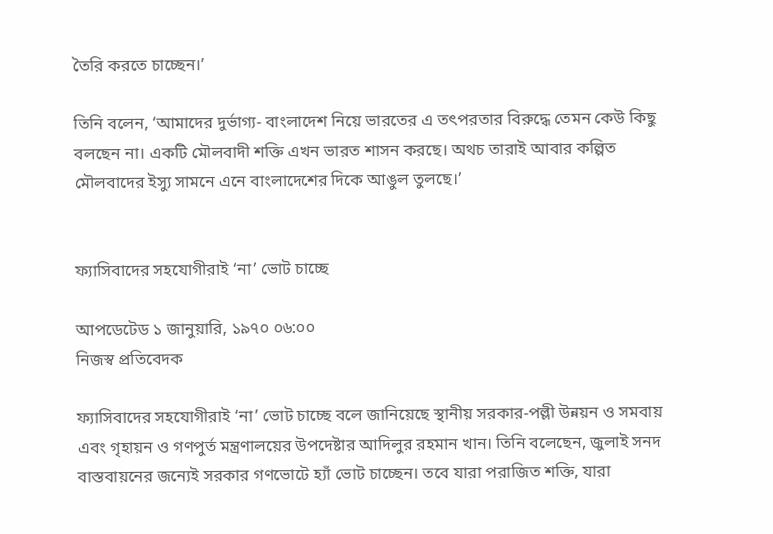তৈরি করতে চাচ্ছেন।’

তিনি বলেন, ‘আমাদের দুর্ভাগ্য- বাংলাদেশ নিয়ে ভারতের এ তৎপরতার বিরুদ্ধে তেমন কেউ কিছু বলছেন না। একটি মৌলবাদী শক্তি এখন ভারত শাসন করছে। অথচ তারাই আবার কল্পিত মৌলবাদের ইস্যু সামনে এনে বাংলাদেশের দিকে আঙুল তুলছে।’


ফ্যাসিবাদের সহযোগীরাই ‘না’ ভোট চাচ্ছে

আপডেটেড ১ জানুয়ারি, ১৯৭০ ০৬:০০
নিজস্ব প্রতিবেদক

ফ্যাসিবাদের সহযোগীরাই ‘না’ ভোট চাচ্ছে বলে জানিয়েছে স্থানীয় সরকার-পল্লী উন্নয়ন ও সমবায় এবং গৃহায়ন ও গণপুর্ত মন্ত্রণালয়ের উপদেষ্টার আদিলুর রহমান খান। তিনি বলেছেন, জুলাই সনদ বাস্তবায়নের জন্যেই সরকার গণভোটে হ্যাঁ ভোট চাচ্ছেন। তবে যারা পরাজিত শক্তি, যারা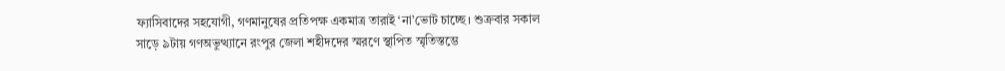ফ্যাসিবাদের সহযোগী, গণমানুষের প্রতিপক্ষ একমাত্র তারাই ‘না’ভোট চাচ্ছে। শুক্রবার সকাল সাড়ে ৯টায় গণঅভুত্থ্যানে রংপুর জেলা শহীদদের স্মরণে স্থাপিত স্মৃতিস্তম্ভে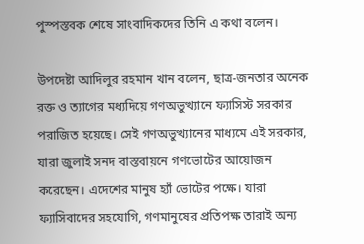পুস্পস্তবক শেষে সাংবাদিকদের তিনি এ কথা বলেন।

উপদেষ্টা আদিলুর রহমান খান বলেন, ছাত্র-জনতার অনেক রক্ত ও ত্যাগের মধ্যদিয়ে গণঅভুত্থ্যানে ফ্যাসিস্ট সরকার পরাজিত হয়েছে। সেই গণঅভুত্থ্যানের মাধ্যমে এই সরকার, যারা জুলাই সনদ বাস্তবায়নে গণভোটের আয়োজন করেছেন। এদেশের মানুষ হ্যাঁ ভোটের পক্ষে। যারা ফ্যাসিবাদের সহযোগি, গণমানুষের প্রতিপক্ষ তারাই অন্য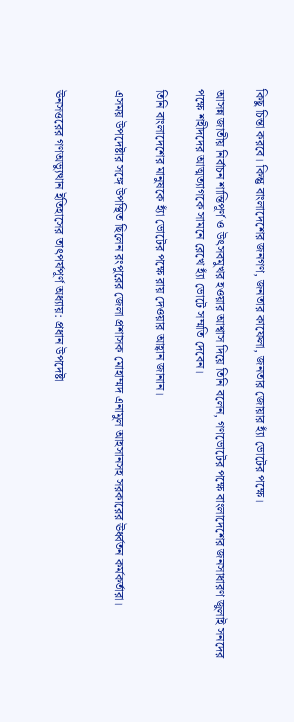কিছু চিন্তা করবে। কিন্তু বাংলাদেশের জনগণ, জনতার কাফেলা, জনতার জোয়ার হ্যাঁ ভোটের পক্ষে।

আসন্ন জাতীয় নির্বাচন শান্তিপূর্ণ ও উৎসবমুখর হওয়ার আশ্বাস দিয়ে তিনি বলেন, গণভোটের পক্ষে বাংলাদেশের জনসাধারণ জুলাই সনদের পক্ষে শহীদদের আত্মত্যাগকে সামনে রেখে হ্যাঁ ভোটে সম্মতি দেবেন।

তিনি বাংলাদেশের মানুষকে হ্যাঁ ভোটের পক্ষে রায় দেওয়ার আহ্বান জানান।

এসময় উপদেষ্টার সঙ্গে উপস্থিত ছিলেন রংপুরের জেলা প্রশাসক মোহাম্মদ এনামুল আহসানসহ সরকারের ঊর্ধ্বতন কর্মকর্তারা।


ঊনসত্তরের গণঅভ্যুত্থান ইতিহাসের তাৎপর্যপূর্ণ অধ্যায়: প্রধান উপদেষ্টা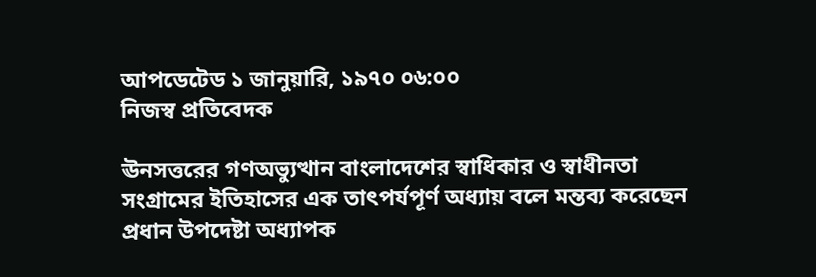আপডেটেড ১ জানুয়ারি, ১৯৭০ ০৬:০০
নিজস্ব প্রতিবেদক

ঊনসত্তরের গণঅভ্যুত্থান বাংলাদেশের স্বাধিকার ও স্বাধীনতা সংগ্রামের ইতিহাসের এক তাৎপর্যপূর্ণ অধ্যায় বলে মন্তব্য করেছেন প্রধান উপদেষ্টা অধ্যাপক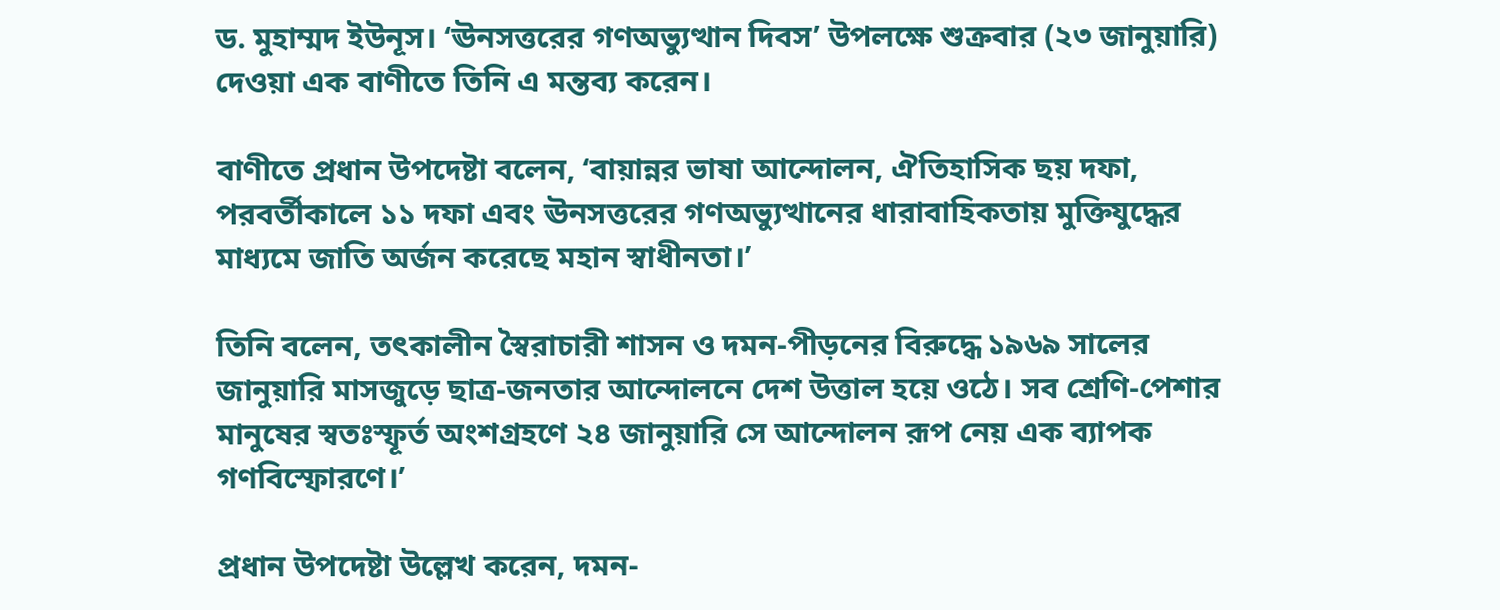ড. মুহাম্মদ ইউনূস। ‘ঊনসত্তরের গণঅভ্যুত্থান দিবস’ উপলক্ষে শুক্রবার (২৩ জানুয়ারি) দেওয়া এক বাণীতে তিনি এ মন্তব্য করেন।

বাণীতে প্রধান উপদেষ্টা বলেন, ‘বায়ান্নর ভাষা আন্দোলন, ঐতিহাসিক ছয় দফা, পরবর্তীকালে ১১ দফা এবং ঊনসত্তরের গণঅভ্যুত্থানের ধারাবাহিকতায় মুক্তিযুদ্ধের মাধ্যমে জাতি অর্জন করেছে মহান স্বাধীনতা।’

তিনি বলেন, তৎকালীন স্বৈরাচারী শাসন ও দমন-পীড়নের বিরুদ্ধে ১৯৬৯ সালের জানুয়ারি মাসজুড়ে ছাত্র-জনতার আন্দোলনে দেশ উত্তাল হয়ে ওঠে। সব শ্রেণি-পেশার মানুষের স্বতঃস্ফূর্ত অংশগ্রহণে ২৪ জানুয়ারি সে আন্দোলন রূপ নেয় এক ব্যাপক গণবিস্ফোরণে।’

প্রধান উপদেষ্টা উল্লেখ করেন, দমন-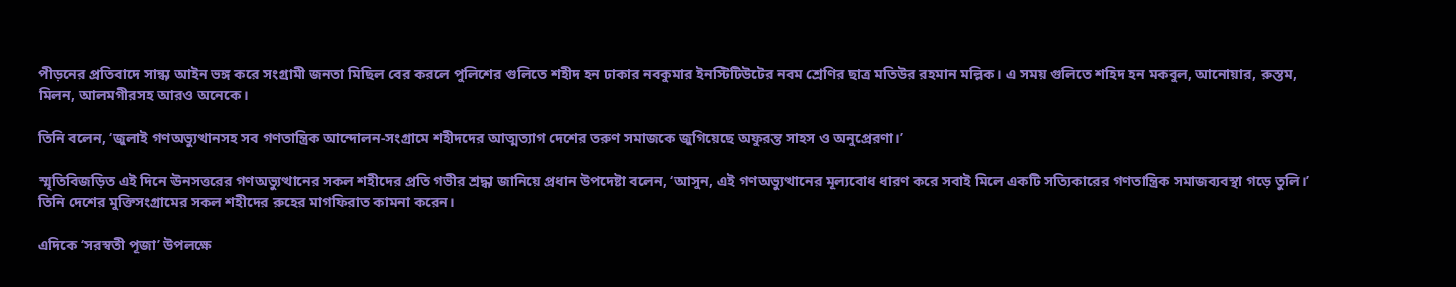পীড়নের প্রতিবাদে সান্ধ্য আইন ভঙ্গ করে সংগ্রামী জনতা মিছিল বের করলে পুলিশের গুলিতে শহীদ হন ঢাকার নবকুমার ইনস্টিটিউটের নবম শ্রেণির ছাত্র মতিউর রহমান মল্লিক। এ সময় গুলিতে শহিদ হন মকবুল, আনোয়ার, রুস্তম, মিলন, আলমগীরসহ আরও অনেকে।

তিনি বলেন, ‘জুলাই গণঅভ্যুত্থানসহ সব গণতান্ত্রিক আন্দোলন-সংগ্রামে শহীদদের আত্মত্যাগ দেশের তরুণ সমাজকে জুগিয়েছে অফুরন্ত সাহস ও অনুপ্রেরণা।’

স্মৃতিবিজড়িত এই দিনে ঊনসত্তরের গণঅভ্যুত্থানের সকল শহীদের প্রতি গভীর শ্রদ্ধা জানিয়ে প্রধান উপদেষ্টা বলেন, ‘আসুন, এই গণঅভ্যুত্থানের মূল্যবোধ ধারণ করে সবাই মিলে একটি সত্যিকারের গণতান্ত্রিক সমাজব্যবস্থা গড়ে তুলি।’ তিনি দেশের মুক্তিসংগ্রামের সকল শহীদের রুহের মাগফিরাত কামনা করেন।

এদিকে ‘সরস্বতী পূজা’ উপলক্ষে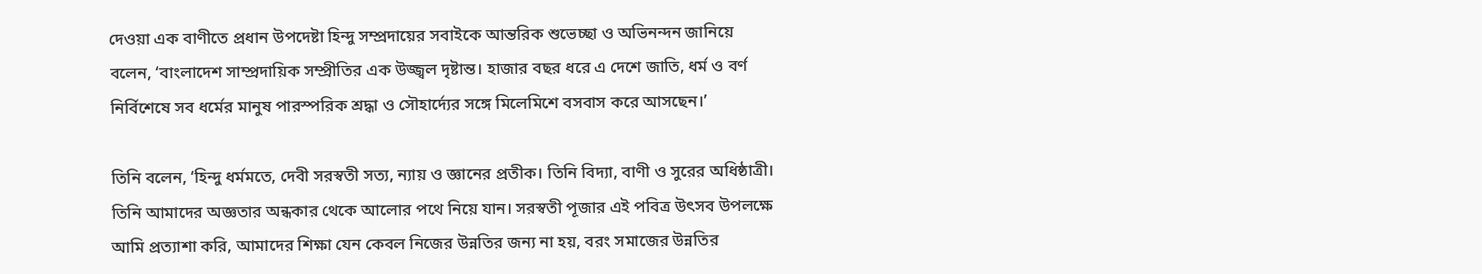দেওয়া এক বাণীতে প্রধান উপদেষ্টা হিন্দু সম্প্রদায়ের সবাইকে আন্তরিক শুভেচ্ছা ও অভিনন্দন জানিয়ে বলেন, ‘বাংলাদেশ সাম্প্রদায়িক সম্প্রীতির এক উজ্জ্বল দৃষ্টান্ত। হাজার বছর ধরে এ দেশে জাতি, ধর্ম ও বর্ণ নির্বিশেষে সব ধর্মের মানুষ পারস্পরিক শ্রদ্ধা ও সৌহার্দ্যের সঙ্গে মিলেমিশে বসবাস করে আসছেন।’

তিনি বলেন, ‘হিন্দু ধর্মমতে, দেবী সরস্বতী সত্য, ন্যায় ও জ্ঞানের প্রতীক। তিনি বিদ্যা, বাণী ও সুরের অধিষ্ঠাত্রী। তিনি আমাদের অজ্ঞতার অন্ধকার থেকে আলোর পথে নিয়ে যান। সরস্বতী পূজার এই পবিত্র উৎসব উপলক্ষে আমি প্রত্যাশা করি, আমাদের শিক্ষা যেন কেবল নিজের উন্নতির জন্য না হয়, বরং সমাজের উন্নতির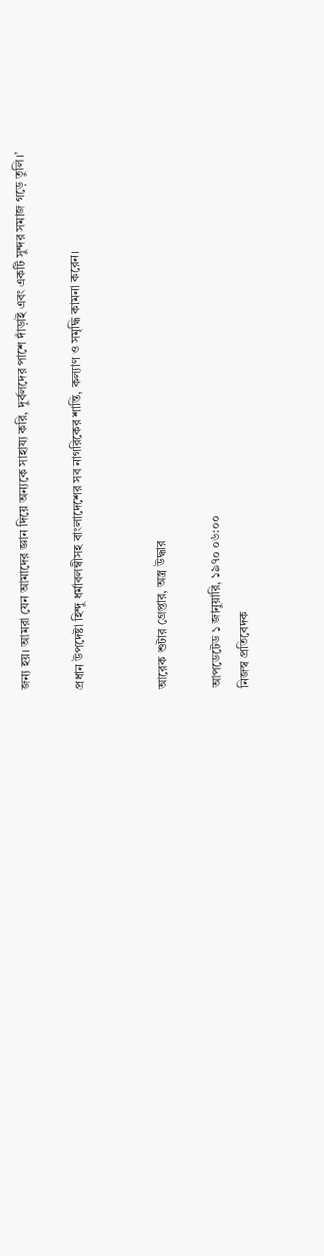জন্য হয়। আমরা যেন আমাদের জ্ঞান দিয়ে অন্যকে সাহায্য করি, দুর্বলদের পাশে দাঁড়াই এবং একটি সুন্দর সমাজ গড়ে তুলি।’

প্রধান উপদেষ্টা হিন্দু ধর্মাবলম্বীসহ বাংলাদেশের সব নাগরিকের শান্তি, কল্যাণ ও সমৃদ্ধি কামনা করেন।


আরেক শুটার গ্রেপ্তার, অস্ত্র উদ্ধার

আপডেটেড ১ জানুয়ারি, ১৯৭০ ০৬:০০
নিজস্ব প্রতিবেদক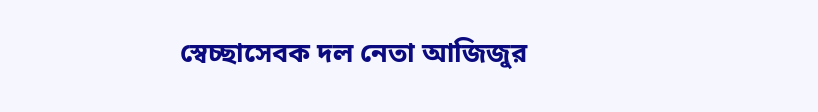স্বেচ্ছাসেবক দল নেতা আজিজুর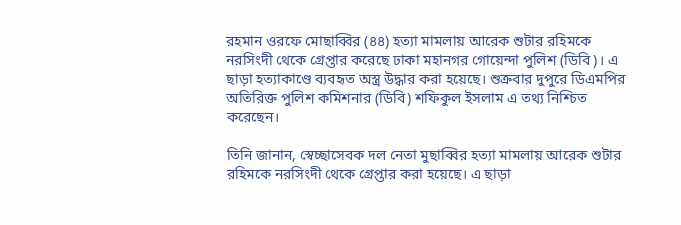রহমান ওরফে মোছাব্বির (৪৪) হত্যা মামলায় আরেক শুটার রহিমকে নরসিংদী থেকে গ্রেপ্তার করেছে ঢাকা মহানগর গোয়েন্দা পুলিশ (ডিবি)। এ ছাড়া হত্যাকাণ্ডে ব্যবহৃত অস্ত্র উদ্ধার করা হয়েছে। শুক্রবার দুপুরে ডিএমপির অতিরিক্ত পুলিশ কমিশনার (ডিবি) শফিকুল ইসলাম এ তথ্য নিশ্চিত করেছেন।

তিনি জানান, স্বেচ্ছাসেবক দল নেতা মুছাব্বির হত্যা মামলায় আরেক শুটার রহিমকে নরসিংদী থেকে গ্রেপ্তার করা হয়েছে। এ ছাড়া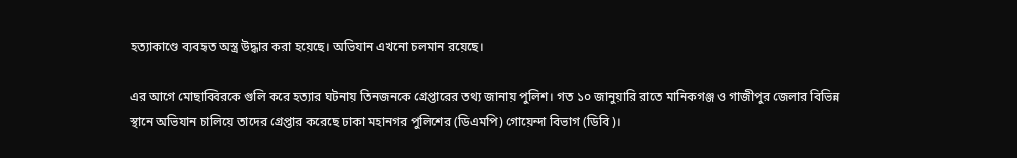হত্যাকাণ্ডে ব্যবহৃত অস্ত্র উদ্ধার করা হয়েছে। অভিযান এখনো চলমান রয়েছে।

এর আগে মোছাব্বিরকে গুলি করে হত্যার ঘটনায় তিনজনকে গ্রেপ্তারের তথ্য জানায় পুলিশ। গত ১০ জানুয়ারি রাতে মানিকগঞ্জ ও গাজীপুর জেলার বিভিন্ন স্থানে অভিযান চালিয়ে তাদের গ্রেপ্তার করেছে ঢাকা মহানগর পুলিশের (ডিএমপি) গোয়েন্দা বিভাগ (ডিবি)।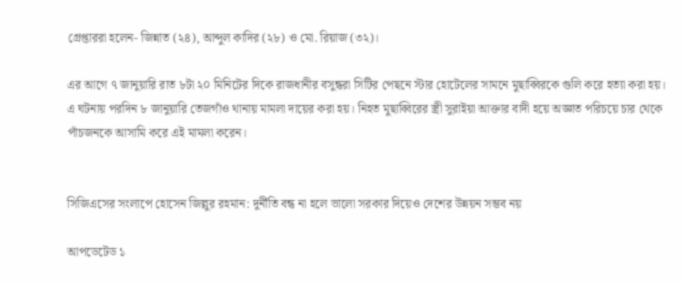গ্রেপ্তাররা হলেন- জিন্নাত (২৪), আব্দুল কাদির (২৮) ও মো. রিয়াজ (৩২)।

এর আগে ৭ জানুয়ারি রাত ৮টা ২০ মিনিটের দিকে রাজধানীর বসুন্ধরা সিটির পেছনে স্টার হোটেলের সামনে মুছাব্বিরকে গুলি করে হত্যা করা হয়। এ ঘটনায় পরদিন ৮ জানুয়ারি তেজগাঁও থানায় মামলা দায়ের করা হয়। নিহত মুছাব্বিরের স্ত্রী সুরাইয়া আক্তার বাদী হয়ে অজ্ঞাত পরিচয়ে চার থেকে পাঁচজনকে আসামি করে এই মামলা করেন।


সিজিএসের সংলাপে হোসেন জিল্লুর রহমান: দুর্নীতি বন্ধ না হলে ভালো সরকার দিয়েও দেশের উন্নয়ন সম্ভব নয়

আপডেটেড ১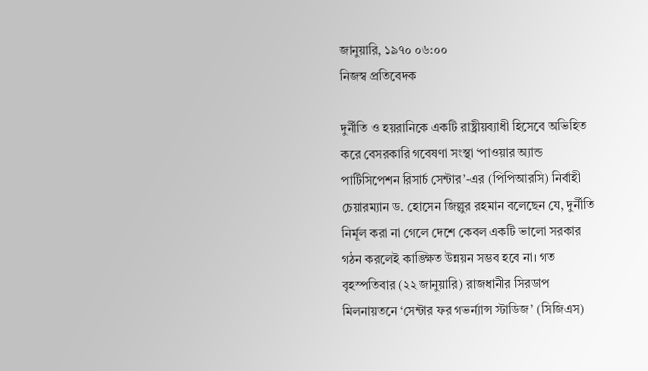জানুয়ারি, ১৯৭০ ০৬:০০
নিজস্ব প্রতিবেদক

দুর্নীতি ও হয়রানিকে একটি রাষ্ট্রীয়ব্যাধী হিসেবে অভিহিত করে বেসরকারি গবেষণা সংস্থা ‘পাওয়ার অ্যান্ড পার্টিসিপেশন রিসার্চ সেন্টার’-এর (পিপিআরসি) নির্বাহী চেয়ারম্যান ড. হোসেন জিল্লুর রহমান বলেছেন যে, দুর্নীতি নির্মূল করা না গেলে দেশে কেবল একটি ভালো সরকার গঠন করলেই কাঙ্ক্ষিত উন্নয়ন সম্ভব হবে না। গত বৃহস্পতিবার (২২ জানুয়ারি) রাজধানীর সিরডাপ মিলনায়তনে ‘সেন্টার ফর গভর্ন্যান্স স্টাডিজ’ (সিজিএস)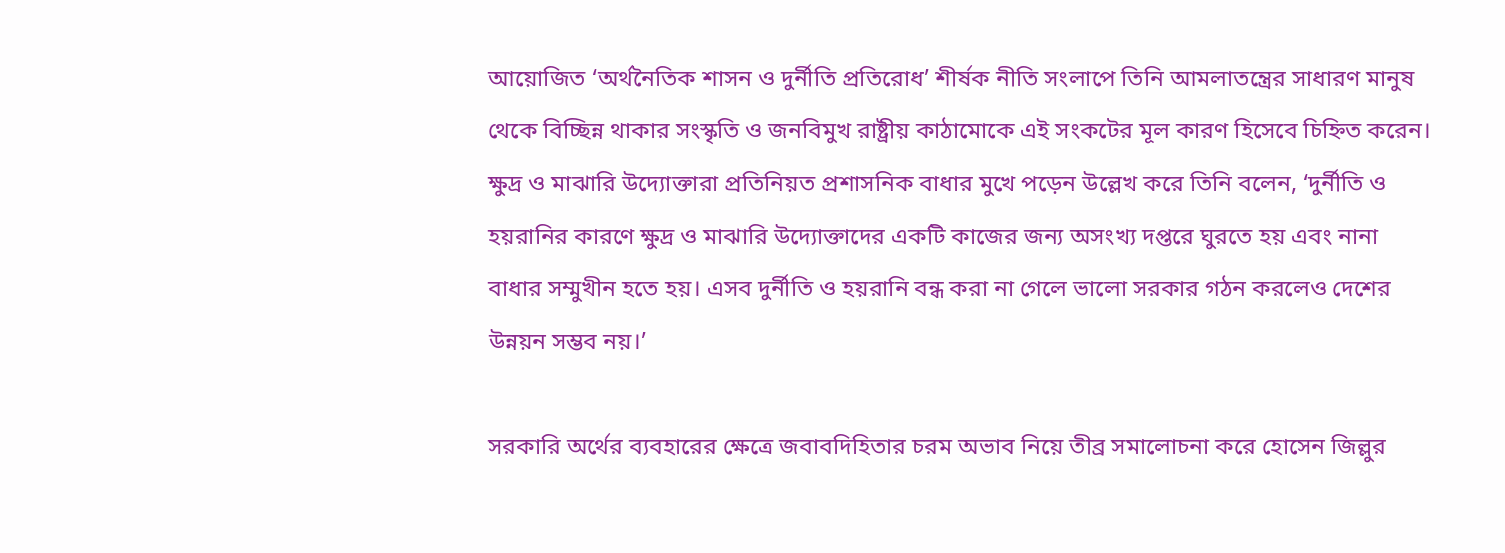আয়োজিত ‘অর্থনৈতিক শাসন ও দুর্নীতি প্রতিরোধ’ শীর্ষক নীতি সংলাপে তিনি আমলাতন্ত্রের সাধারণ মানুষ থেকে বিচ্ছিন্ন থাকার সংস্কৃতি ও জনবিমুখ রাষ্ট্রীয় কাঠামোকে এই সংকটের মূল কারণ হিসেবে চিহ্নিত করেন। ক্ষুদ্র ও মাঝারি উদ্যোক্তারা প্রতিনিয়ত প্রশাসনিক বাধার মুখে পড়েন উল্লেখ করে তিনি বলেন, ‘দুর্নীতি ও হয়রানির কারণে ক্ষুদ্র ও মাঝারি উদ্যোক্তাদের একটি কাজের জন্য অসংখ্য দপ্তরে ঘুরতে হয় এবং নানা বাধার সম্মুখীন হতে হয়। এসব দুর্নীতি ও হয়রানি বন্ধ করা না গেলে ভালো সরকার গঠন করলেও দেশের উন্নয়ন সম্ভব নয়।’

সরকারি অর্থের ব্যবহারের ক্ষেত্রে জবাবদিহিতার চরম অভাব নিয়ে তীব্র সমালোচনা করে হোসেন জিল্লুর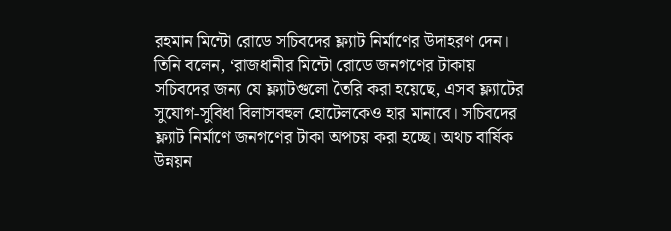রহমান মিন্টো রোডে সচিবদের ফ্ল্যাট নির্মাণের উদাহরণ দেন। তিনি বলেন, ‘রাজধানীর মিন্টো রোডে জনগণের টাকায় সচিবদের জন্য যে ফ্ল্যাটগুলো তৈরি করা হয়েছে, এসব ফ্ল্যাটের সুযোগ-সুবিধা বিলাসবহুল হোটেলকেও হার মানাবে। সচিবদের ফ্ল্যাট নির্মাণে জনগণের টাকা অপচয় করা হচ্ছে। অথচ বার্ষিক উন্নয়ন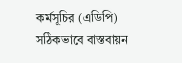কর্মসূচির (এডিপি) সঠিকভাবে বাস্তবায়ন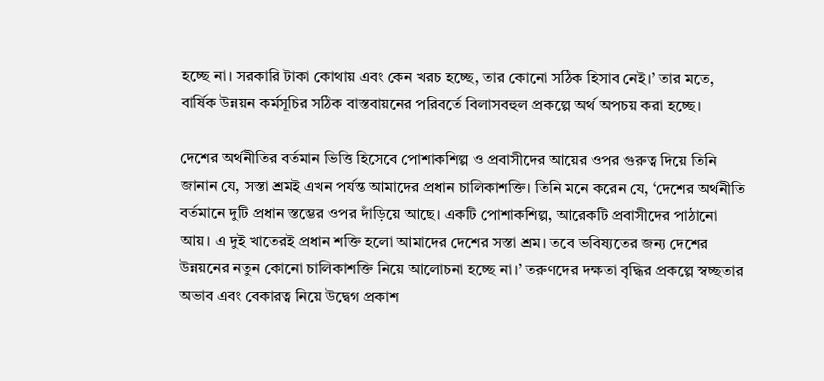হচ্ছে না। সরকারি টাকা কোথায় এবং কেন খরচ হচ্ছে, তার কোনো সঠিক হিসাব নেই।’ তার মতে, বার্ষিক উন্নয়ন কর্মসূচির সঠিক বাস্তবায়নের পরিবর্তে বিলাসবহুল প্রকল্পে অর্থ অপচয় করা হচ্ছে।

দেশের অর্থনীতির বর্তমান ভিত্তি হিসেবে পোশাকশিল্প ও প্রবাসীদের আয়ের ওপর গুরুত্ব দিয়ে তিনি জানান যে, সস্তা শ্রমই এখন পর্যন্ত আমাদের প্রধান চালিকাশক্তি। তিনি মনে করেন যে, ‘দেশের অর্থনীতি বর্তমানে দুটি প্রধান স্তম্ভের ওপর দাঁড়িয়ে আছে। একটি পোশাকশিল্প, আরেকটি প্রবাসীদের পাঠানো আয়। এ দুই খাতেরই প্রধান শক্তি হলো আমাদের দেশের সস্তা শ্রম। তবে ভবিষ্যতের জন্য দেশের উন্নয়নের নতুন কোনো চালিকাশক্তি নিয়ে আলোচনা হচ্ছে না।’ তরুণদের দক্ষতা বৃদ্ধির প্রকল্পে স্বচ্ছতার অভাব এবং বেকারত্ব নিয়ে উদ্বেগ প্রকাশ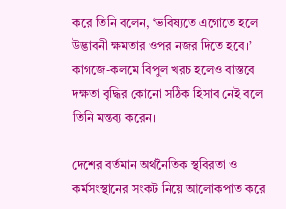করে তিনি বলেন, ‘ভবিষ্যতে এগোতে হলে উদ্ভাবনী ক্ষমতার ওপর নজর দিতে হবে।’ কাগজে-কলমে বিপুল খরচ হলেও বাস্তবে দক্ষতা বৃদ্ধির কোনো সঠিক হিসাব নেই বলে তিনি মন্তব্য করেন।

দেশের বর্তমান অর্থনৈতিক স্থবিরতা ও কর্মসংস্থানের সংকট নিয়ে আলোকপাত করে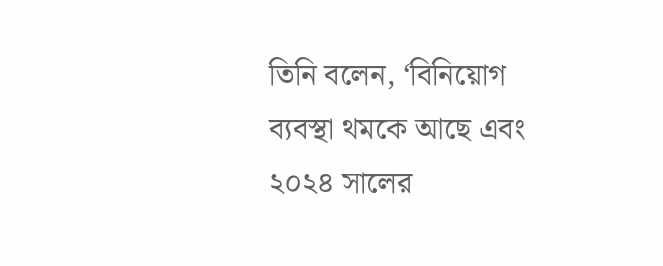তিনি বলেন, ‘বিনিয়োগ ব্যবস্থা থমকে আছে এবং ২০২৪ সালের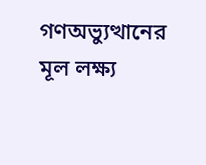গণঅভ্যুত্থানের মূল লক্ষ্য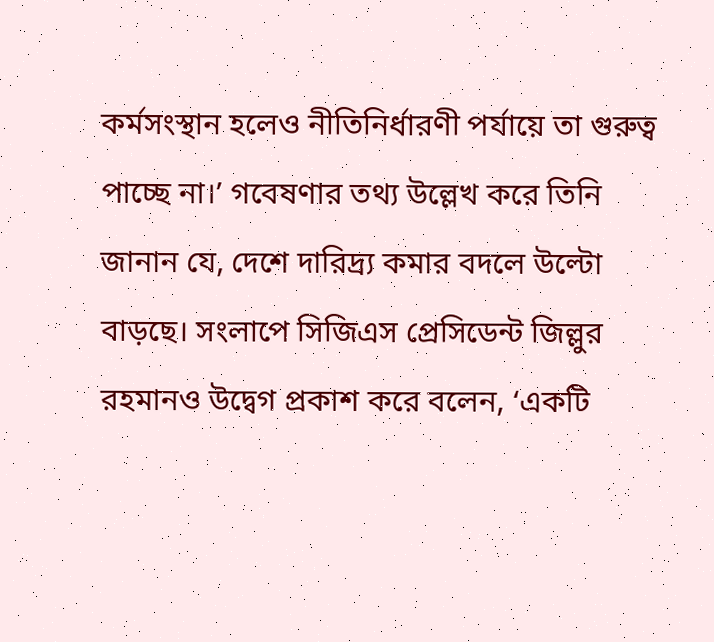কর্মসংস্থান হলেও নীতিনির্ধারণী পর্যায়ে তা গুরুত্ব পাচ্ছে না।’ গবেষণার তথ্য উল্লেখ করে তিনি জানান যে, দেশে দারিদ্র্য কমার বদলে উল্টো বাড়ছে। সংলাপে সিজিএস প্রেসিডেন্ট জিল্লুর রহমানও উদ্বেগ প্রকাশ করে বলেন, ‘একটি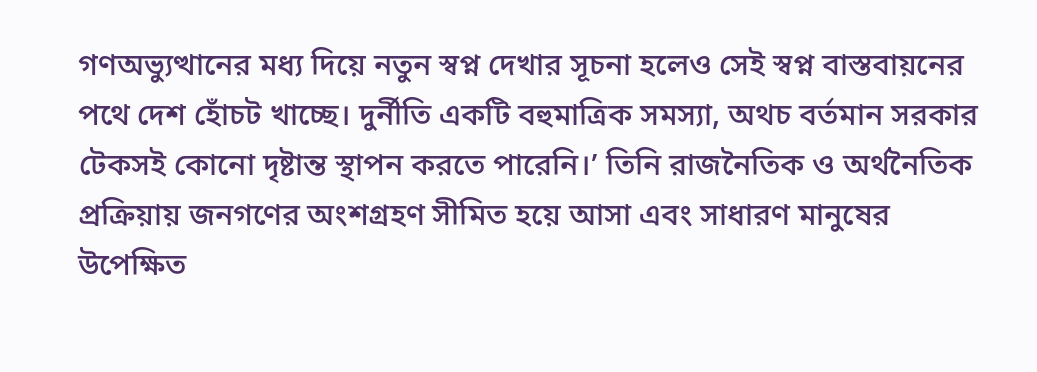গণঅভ্যুত্থানের মধ্য দিয়ে নতুন স্বপ্ন দেখার সূচনা হলেও সেই স্বপ্ন বাস্তবায়নের পথে দেশ হোঁচট খাচ্ছে। দুর্নীতি একটি বহুমাত্রিক সমস্যা, অথচ বর্তমান সরকার টেকসই কোনো দৃষ্টান্ত স্থাপন করতে পারেনি।’ তিনি রাজনৈতিক ও অর্থনৈতিক প্রক্রিয়ায় জনগণের অংশগ্রহণ সীমিত হয়ে আসা এবং সাধারণ মানুষের উপেক্ষিত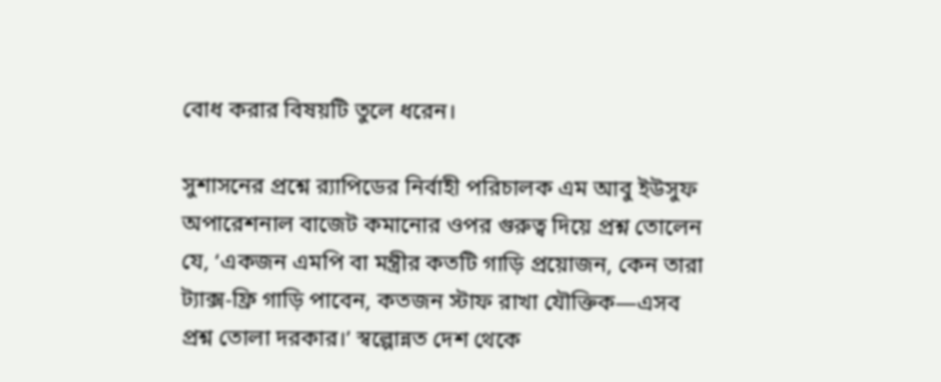বোধ করার বিষয়টি তুলে ধরেন।

সুশাসনের প্রশ্নে র‍্যাপিডের নির্বাহী পরিচালক এম আবু ইউসুফ অপারেশনাল বাজেট কমানোর ওপর গুরুত্ব দিয়ে প্রশ্ন তোলেন যে, ‘একজন এমপি বা মন্ত্রীর কতটি গাড়ি প্রয়োজন, কেন তারা ট্যাক্স-ফ্রি গাড়ি পাবেন, কতজন স্টাফ রাখা যৌক্তিক—এসব প্রশ্ন তোলা দরকার।’ স্বল্পোন্নত দেশ থেকে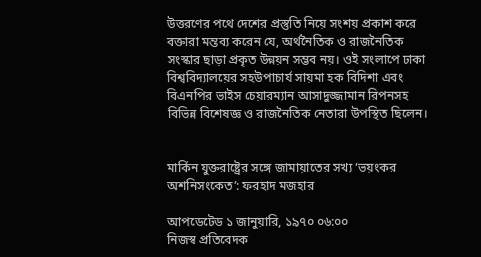উত্তরণের পথে দেশের প্রস্তুতি নিয়ে সংশয় প্রকাশ করে বক্তারা মন্তব্য করেন যে, অর্থনৈতিক ও রাজনৈতিক সংস্কার ছাড়া প্রকৃত উন্নয়ন সম্ভব নয়। ওই সংলাপে ঢাকা বিশ্ববিদ্যালয়ের সহউপাচার্য সায়মা হক বিদিশা এবং বিএনপির ভাইস চেয়ারম্যান আসাদুজ্জামান রিপনসহ বিভিন্ন বিশেষজ্ঞ ও রাজনৈতিক নেতারা উপস্থিত ছিলেন।


মার্কিন যুক্তরাষ্ট্রের সঙ্গে জামায়াতের সখ্য ‘ভয়ংকর অশনিসংকেত’: ফরহাদ মজহার

আপডেটেড ১ জানুয়ারি, ১৯৭০ ০৬:০০
নিজস্ব প্রতিবেদক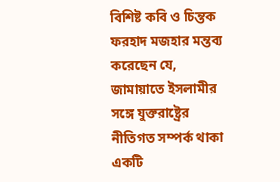বিশিষ্ট কবি ও চিন্তক ফরহাদ মজহার মন্তব্য করেছেন যে, জামায়াতে ইসলামীর সঙ্গে যুক্তরাষ্ট্রের নীতিগত সম্পর্ক থাকা একটি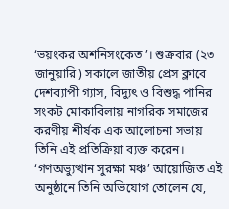‘ভয়ংকর অশনিসংকেত’। শুক্রবার (২৩ জানুয়ারি) সকালে জাতীয় প্রেস ক্লাবে দেশব্যাপী গ্যাস, বিদ্যুৎ ও বিশুদ্ধ পানির সংকট মোকাবিলায় নাগরিক সমাজের করণীয় শীর্ষক এক আলোচনা সভায় তিনি এই প্রতিক্রিয়া ব্যক্ত করেন। ‘গণঅভ্যুত্থান সুরক্ষা মঞ্চ’ আয়োজিত এই অনুষ্ঠানে তিনি অভিযোগ তোলেন যে,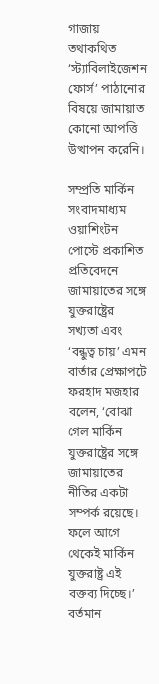গাজায় তথাকথিত ‘স্ট্যাবিলাইজেশন ফোর্স’ পাঠানোর বিষয়ে জামায়াত কোনো আপত্তি উত্থাপন করেনি।

সম্প্রতি মার্কিন সংবাদমাধ্যম ওয়াশিংটন পোস্টে প্রকাশিত প্রতিবেদনে জামায়াতের সঙ্গে যুক্তরাষ্ট্রের সখ্যতা এবং ‘বন্ধুত্ব চায়’ এমন বার্তার প্রেক্ষাপটে ফরহাদ মজহার বলেন, ‘বোঝা গেল মার্কিন যুক্তরাষ্ট্রের সঙ্গে জামায়াতের নীতির একটা সম্পর্ক রয়েছে। ফলে আগে থেকেই মার্কিন যুক্তরাষ্ট্র এই বক্তব্য দিচ্ছে।’ বর্তমান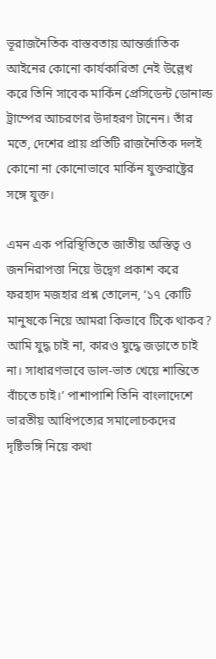ভূরাজনৈতিক বাস্তবতায় আন্তর্জাতিক আইনের কোনো কার্যকারিতা নেই উল্লেখ করে তিনি সাবেক মার্কিন প্রেসিডেন্ট ডোনাল্ড ট্রাম্পের আচরণের উদাহরণ টানেন। তাঁর মতে, দেশের প্রায় প্রতিটি রাজনৈতিক দলই কোনো না কোনোভাবে মার্কিন যুক্তরাষ্ট্রের সঙ্গে যুক্ত।

এমন এক পরিস্থিতিতে জাতীয় অস্তিত্ব ও জননিরাপত্তা নিয়ে উদ্বেগ প্রকাশ করে ফরহাদ মজহার প্রশ্ন তোলেন, ‘১৭ কোটি মানুষকে নিয়ে আমরা কিভাবে টিকে থাকব? আমি যুদ্ধ চাই না, কারও যুদ্ধে জড়াতে চাই না। সাধারণভাবে ডাল-ভাত খেয়ে শান্তিতে বাঁচতে চাই।’ পাশাপাশি তিনি বাংলাদেশে ভারতীয় আধিপত্যের সমালোচকদের দৃষ্টিভঙ্গি নিয়ে কথা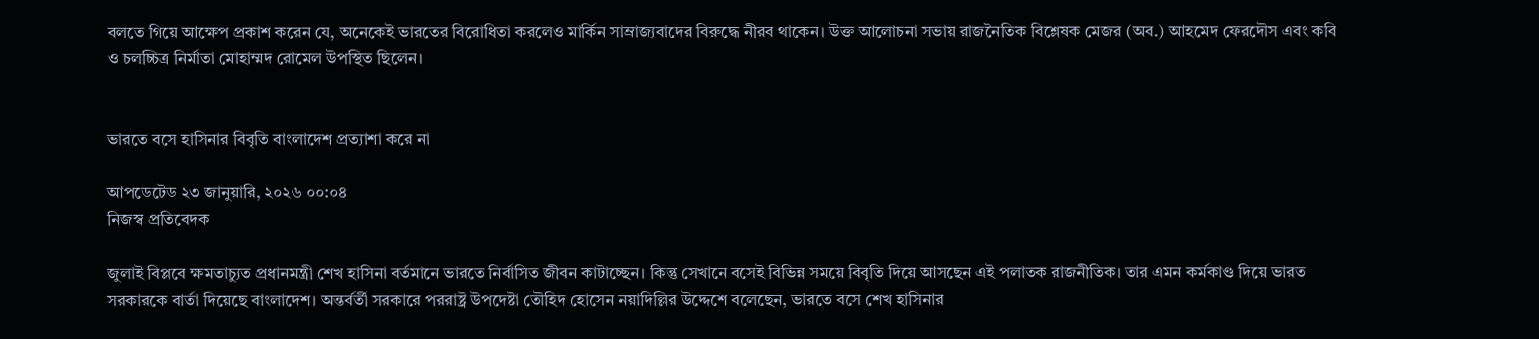বলতে গিয়ে আক্ষেপ প্রকাশ করেন যে, অনেকেই ভারতের বিরোধিতা করলেও মার্কিন সাম্রাজ্যবাদের বিরুদ্ধে নীরব থাকেন। উক্ত আলোচনা সভায় রাজনৈতিক বিশ্লেষক মেজর (অব.) আহমেদ ফেরদৌস এবং কবি ও চলচ্চিত্র নির্মাতা মোহাম্মদ রোমেল উপস্থিত ছিলেন।


ভারতে বসে হাসিনার বিবৃতি বাংলাদেশ প্রত্যাশা করে না

আপডেটেড ২৩ জানুয়ারি, ২০২৬ ০০:০৪
নিজস্ব প্রতিবেদক

জুলাই বিপ্লবে ক্ষমতাচ্যুত প্রধানমন্ত্রী শেখ হাসিনা বর্তমানে ভারতে নির্বাসিত জীবন কাটাচ্ছেন। কিন্তু সেখানে বসেই বিভিন্ন সময়ে বিবৃতি দিয়ে আসছেন এই পলাতক রাজনীতিক। তার এমন কর্মকাণ্ড দিয়ে ভারত সরকারকে বার্তা দিয়েছে বাংলাদেশ। অন্তর্বর্তী সরকারে পররাষ্ট্র উপদেষ্টা তৌহিদ হোসেন নয়াদিল্লির উদ্দেশে বলেছেন, ভারতে বসে শেখ হাসিনার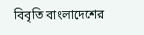বিবৃতি বাংলাদেশের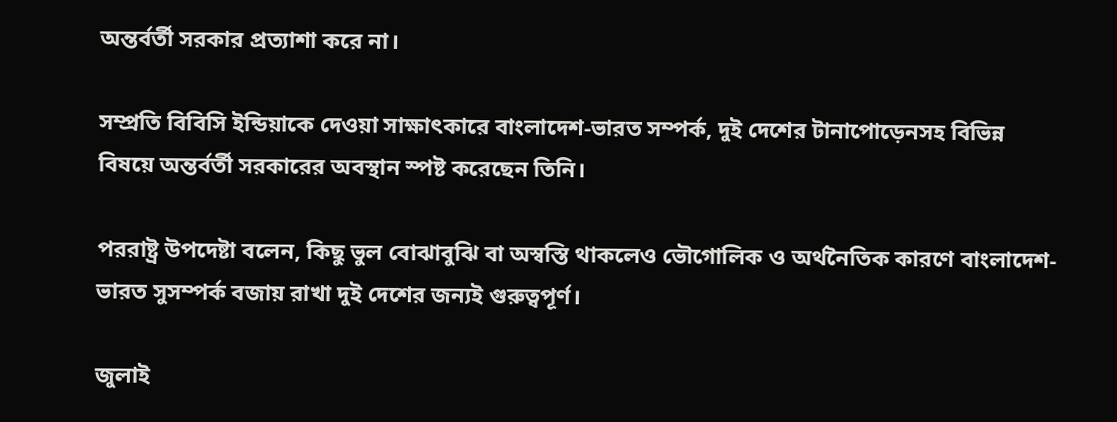অন্তর্বর্তী সরকার প্রত্যাশা করে না।

সম্প্রতি বিবিসি ইন্ডিয়াকে দেওয়া সাক্ষাৎকারে বাংলাদেশ-ভারত সম্পর্ক, দুই দেশের টানাপোড়েনসহ বিভিন্ন বিষয়ে অন্তর্বর্তী সরকারের অবস্থান স্পষ্ট করেছেন তিনি।

পররাষ্ট্র উপদেষ্টা বলেন, কিছু ভুল বোঝাবুঝি বা অস্বস্তি থাকলেও ভৌগোলিক ও অর্থনৈতিক কারণে বাংলাদেশ-ভারত সুসম্পর্ক বজায় রাখা দুই দেশের জন্যই গুরুত্বপূর্ণ।

জুলাই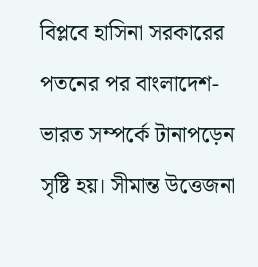বিপ্লবে হাসিনা সরকারের পতনের পর বাংলাদেশ-ভারত সম্পর্কে টানাপড়েন সৃষ্টি হয়। সীমান্ত উত্তেজনা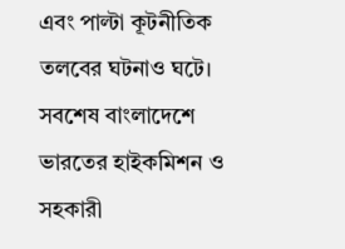এবং পাল্টা কূটনীতিক তলবের ঘটনাও ঘটে। সবশেষ বাংলাদেশে ভারতের হাইকমিশন ও সহকারী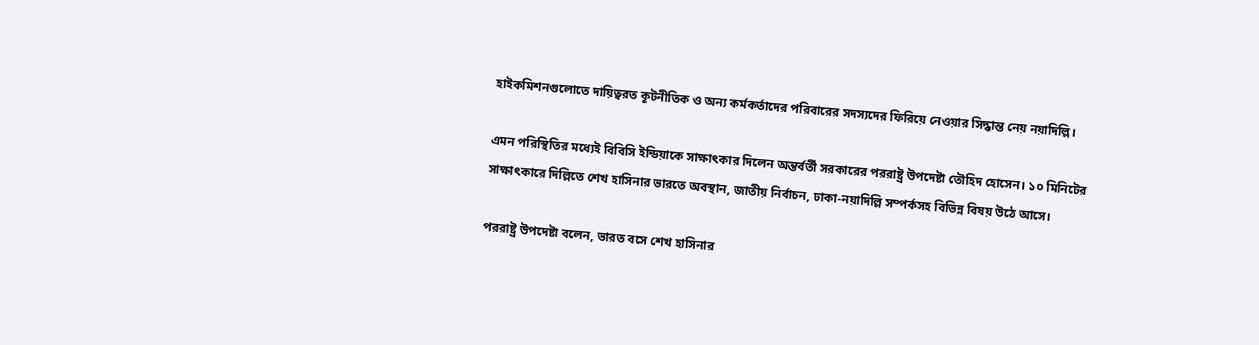হাইকমিশনগুলোতে দায়িত্বরত কূটনীতিক ও অন্য কর্মকর্তাদের পরিবারের সদস্যদের ফিরিয়ে নেওয়ার সিদ্ধান্ত নেয় নয়াদিল্লি।

এমন পরিস্থিতির মধ্যেই বিবিসি ইন্ডিয়াকে সাক্ষাৎকার দিলেন অন্তর্বর্তী সরকারের পররাষ্ট্র উপদেষ্টা তৌহিদ হোসেন। ১০ মিনিটের সাক্ষাৎকারে দিল্লিতে শেখ হাসিনার ভারতে অবস্থান, জাতীয় নির্বাচন, ঢাকা-নয়াদিল্লি সম্পর্কসহ বিভিন্ন বিষয় উঠে আসে।

পররাষ্ট্র উপদেষ্টা বলেন, ভারত বসে শেখ হাসিনার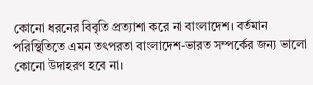কোনো ধরনের বিবৃতি প্রত্যাশা করে না বাংলাদেশ। বর্তমান পরিস্থিতিতে এমন তৎপরতা বাংলাদেশ-ভারত সম্পর্কের জন্য ভালো কোনো উদাহরণ হবে না।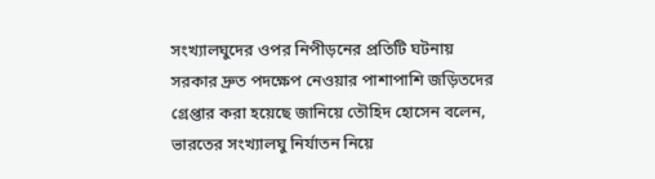সংখ্যালঘুদের ওপর নিপীড়নের প্রতিটি ঘটনায় সরকার দ্রুত পদক্ষেপ নেওয়ার পাশাপাশি জড়িতদের গ্রেপ্তার করা হয়েছে জানিয়ে তৌহিদ হোসেন বলেন, ভারতের সংখ্যালঘু নির্যাতন নিয়ে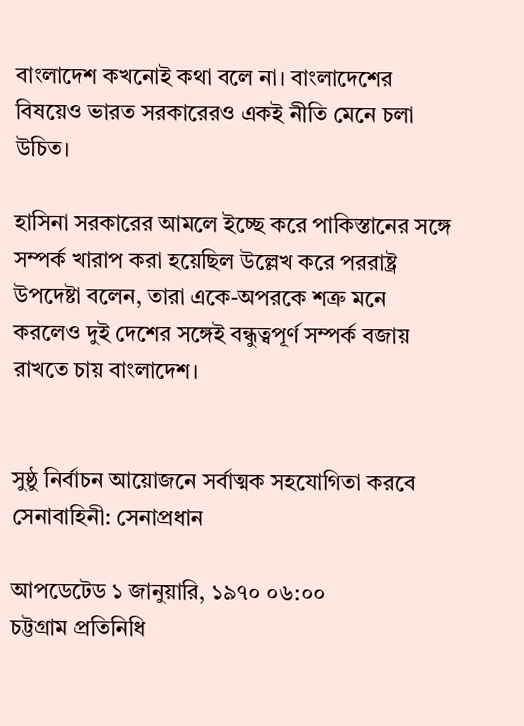বাংলাদেশ কখনোই কথা বলে না। বাংলাদেশের বিষয়েও ভারত সরকারেরও একই নীতি মেনে চলা উচিত।

হাসিনা সরকারের আমলে ইচ্ছে করে পাকিস্তানের সঙ্গে সম্পর্ক খারাপ করা হয়েছিল উল্লেখ করে পররাষ্ট্র উপদেষ্টা বলেন, তারা একে-অপরকে শত্রু মনে করলেও দুই দেশের সঙ্গেই বন্ধুত্বপূর্ণ সম্পর্ক বজায় রাখতে চায় বাংলাদেশ।


সুষ্ঠু নির্বাচন আয়োজনে সর্বাত্মক সহযোগিতা করবে সেনাবাহিনী: সেনাপ্রধান

আপডেটেড ১ জানুয়ারি, ১৯৭০ ০৬:০০
চট্টগ্রাম প্রতিনিধি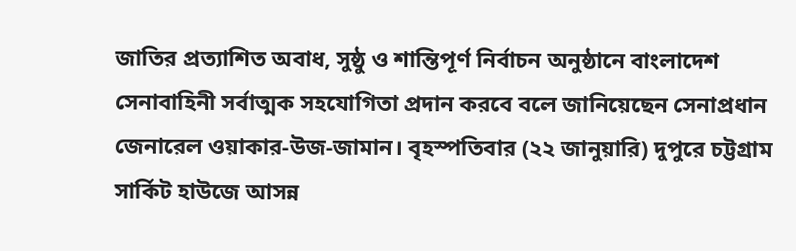জাতির প্রত্যাশিত অবাধ, সুষ্ঠু ও শান্তিপূর্ণ নির্বাচন অনুষ্ঠানে বাংলাদেশ সেনাবাহিনী সর্বাত্মক সহযোগিতা প্রদান করবে বলে জানিয়েছেন সেনাপ্রধান জেনারেল ওয়াকার-উজ-জামান। বৃহস্পতিবার (২২ জানুয়ারি) দুপুরে চট্টগ্রাম সার্কিট হাউজে আসন্ন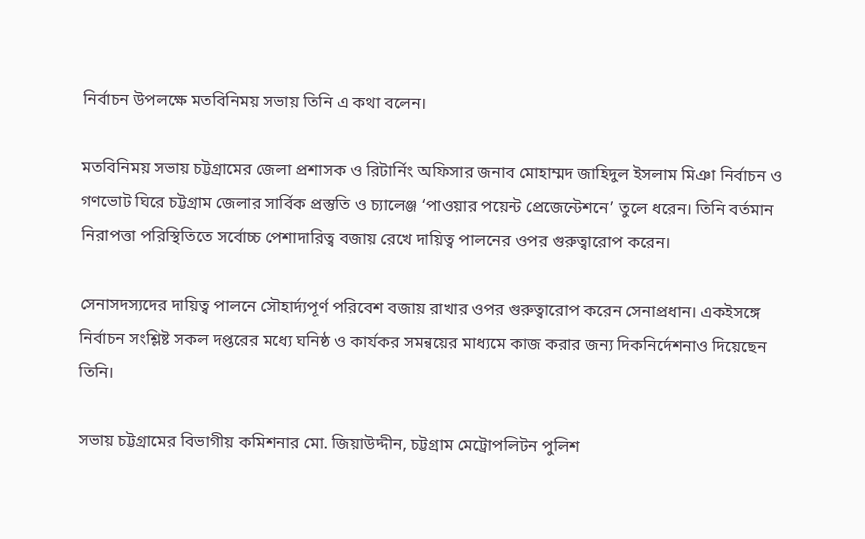নির্বাচন উপলক্ষে মতবিনিময় সভায় তিনি এ কথা বলেন।

মতবিনিময় সভায় চট্টগ্রামের জেলা প্রশাসক ও রিটার্নিং অফিসার জনাব মোহাম্মদ জাহিদুল ইসলাম মিঞা নির্বাচন ও গণভোট ঘিরে চট্টগ্রাম জেলার সার্বিক প্রস্তুতি ও চ্যালেঞ্জ ‘পাওয়ার পয়েন্ট প্রেজেন্টেশনে’ তুলে ধরেন। তিনি বর্তমান নিরাপত্তা পরিস্থিতিতে সর্বোচ্চ পেশাদারিত্ব বজায় রেখে দায়িত্ব পালনের ওপর গুরুত্বারোপ করেন।

সেনাসদস্যদের দায়িত্ব পালনে সৌহার্দ্যপূর্ণ পরিবেশ বজায় রাখার ওপর গুরুত্বারোপ করেন সেনাপ্রধান। একইসঙ্গে নির্বাচন সংশ্লিষ্ট সকল দপ্তরের মধ্যে ঘনিষ্ঠ ও কার্যকর সমন্বয়ের মাধ্যমে কাজ করার জন্য দিকনির্দেশনাও দিয়েছেন তিনি।

সভায় চট্টগ্রামের বিভাগীয় কমিশনার মো. জিয়াউদ্দীন, চট্টগ্রাম মেট্রোপলিটন পুলিশ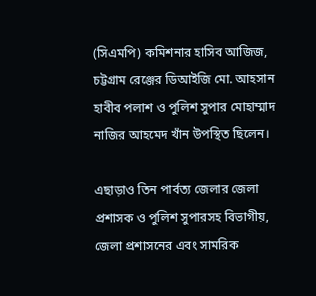(সিএমপি) কমিশনার হাসিব আজিজ, চট্টগ্রাম রেঞ্জের ডিআইজি মো. আহসান হাবীব পলাশ ও পুলিশ সুপার মোহাম্মাদ নাজির আহমেদ খাঁন উপস্থিত ছিলেন।

এছাড়াও তিন পার্বত্য জেলার জেলা প্রশাসক ও পুলিশ সুপারসহ বিভাগীয়, জেলা প্রশাসনের এবং সামরিক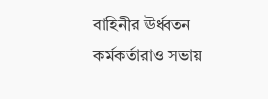বাহিনীর ঊর্ধ্বতন কর্মকর্তারাও সভায়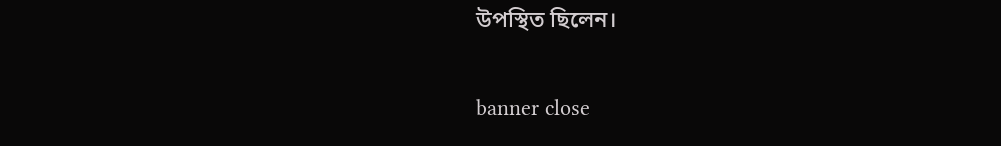উপস্থিত ছিলেন।


banner close